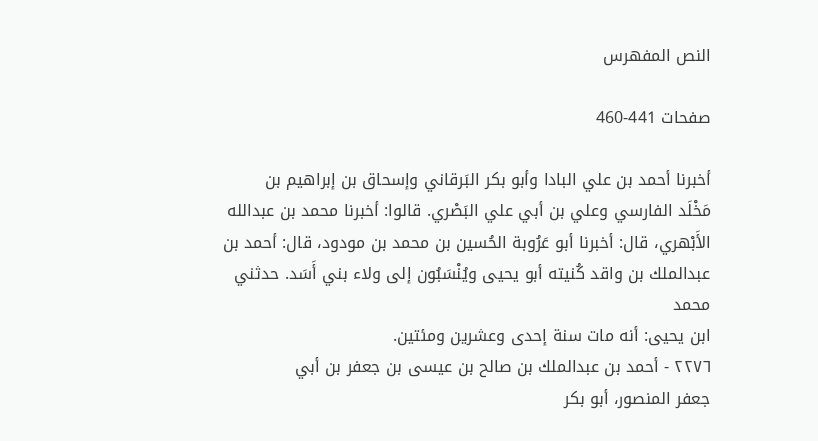النص المفهرس

صفحات 441-460

أخبرنا أحمد بن علي البادا وأبو بكر البَرقاني وإسحاق بن إبراهيم بن
مَخْلَد الفارسي وعلي بن أبي علي البَصْري. قالوا: أخبرنا محمد بن عبدالله
الأَبْهري، قال: أخبرنا أبو عَرُوبة الحُسين بن محمد بن مودود، قال: أحمد بن
عبدالملك بن واقد كُنيته أبو يحيى ويُنْسَبُون إلى ولاء بني أَسَد. حدثني محمد
ابن يحيى: أنه مات سنة إحدى وعشرين ومئتين.
٢٢٧٦ - أحمد بن عبدالملك بن صالح بن عيسى بن جعفر بن أبي
جعفر المنصور، أبو بكر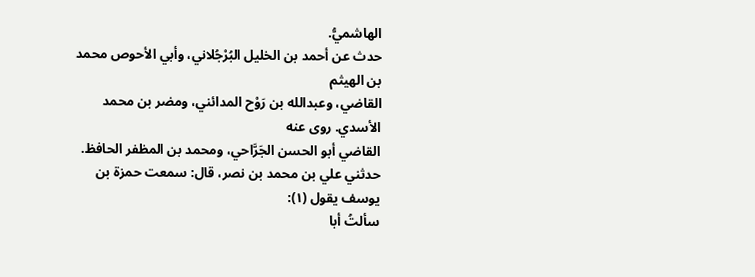الهاشميُّ.
حدث عن أحمد بن الخليل البُرْجُلاني، وأبي الأحوص محمد بن الهيثم
القاضي، وعبدالله بن رَوْح المدائني، ومضر بن محمد الأسدي. روى عنه
القاضي أبو الحسن الجَرَّاحي، ومحمد بن المظفر الحافظ.
حدثني علي بن محمد بن نصر، قال: سمعت حمزة بن يوسف يقول (١):
سألتُ أبا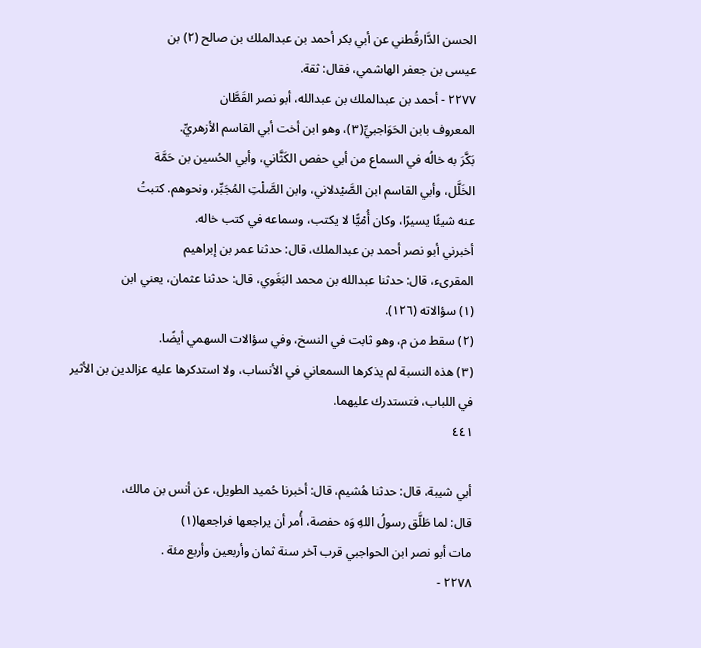الحسن الدَّارقُطني عن أبي بكر أحمد بن عبدالملك بن صالح (٢) بن
عيسى بن جعفر الهاشمي، فقال: ثقة.
٢٢٧٧ - أحمد بن عبدالملك بن عبدالله، أبو نصر القَطَّان
المعروف بابن الحَوَاجبيِّ(٣)، وهو ابن أخت أبي القاسم الأزهريِّ.
بَكَّرَ به خالُه في السماع من أبي حفص الكَثَّاني، وأبي الحُسين بن حَمَّة
الخَلَّل، وأبي القاسم ابن الصَّيْدلاني، وابن الصَّلْتِ المُجَبِّر، ونحوهم. كتبتُ
عنه شيئًا يسيرًا، وكان أُمْيًّا لا يكتب، وسماعه في کتب خاله.
أخبرني أبو نصر أحمد بن عبدالملك، قال: حدثنا عمر بن إبراهيم
المقرىء، قال: حدثنا عبدالله بن محمد البَغَوي، قال: حدثنا عثمان، يعني ابن
(١) سؤالاته (١٢٦).
(٢) سقط من م، وهو ثابت في النسخ، وفي سؤالات السهمي أيضًا.
(٣) هذه النسبة لم يذكرها السمعاني في الأنساب، ولا استدكرها عليه عزالدين بن الأثير
في اللباب، فتستدرك عليهما.
٤٤١

أبي شيبة، قال: حدثنا هُشيم، قال: أخبرنا حُميد الطويل، عن أنس بن مالك،
قال: لما طَلَّق رسولُ اللهِ وَه حفصة، أُمر أن يراجعها فراجعها(١)
مات أبو نصر ابن الحواجبي قرب آخر سنة ثمان وأربعين وأربع مئة .
٢٢٧٨ -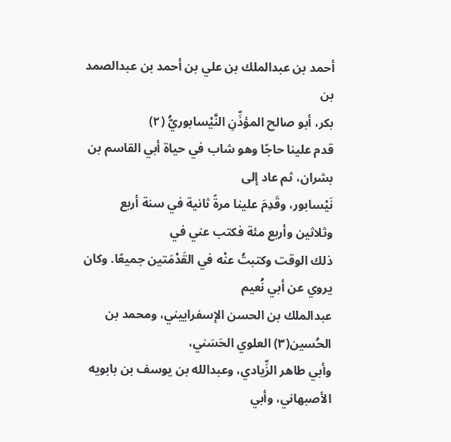أحمد بن عبدالملك بن علي بن أحمد بن عبدالصمد بن
بكر، أبو صالح المؤذِّنِ النَّيْسابوريُّ (٢)
قدم علينا حاجًا وهو شاب في حياة أبي القاسم بن بشران، ثم عاد إلى
نَيْسابور، وقَدِمَ علينا مرةً ثانية في سنة أربع وثلاثين وأربع مئة فكتب عني في
ذلك الوقت وكتبتُ عنْه في القَدْمَتين جميعًا. وكان يروي عن أبي نُعيم
عبدالملك بن الحسن الإسفراييني، ومحمد بن الحُسين(٣) العلوي الحَسَني،
وأبي طاهر الزِّيادي، وعبدالله بن يوسف بن بابويه الأصبهاني، وأبي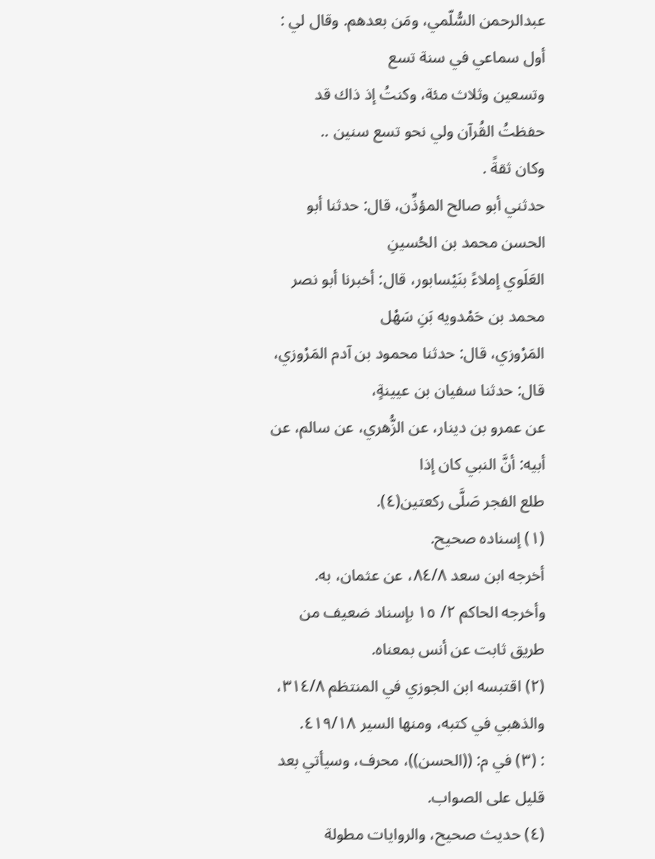عبدالرحمن السُّلّمي، ومَن بعدهم. وقال لي : أول سماعي في سنة تسع
وتسعين وثلاث مئة، وكنتُ إذ ذاك قد حفظتُ القُرآن ولي نحو تسع سنين ..
وكان ثقةً .
حدثني أبو صالح المؤذِّن، قال: حدثنا أبو الحسن محمد بن الحُسينِ
العَلَوي إملاءً بنَيْسابور، قال: أخبرنا أبو نصر محمد بن حَمْدويه بَنِ سَهْل
المَرْوزي، قال: حدثنا محمود بن آدم المَرْوزي، قال: حدثنا سفيان بن عيينةٍ،
عن عمرو بن دينار، عن الزُّهري، عن سالم، عن أبيه: أنَّ النبي كان إذا
طلع الفجر صَلَّى ركعتين(٤).
(١) إسناده صحيح.
أخرجه ابن سعد ٨٤/٨، عن عثمان، به.
وأخرجه الحاكم ٢/ ١٥ بإسناد ضعيف من طريق ثابت عن أنس بمعناه.
(٢) اقتبسه ابن الجوزي في المنتظم ٣١٤/٨، والذهبي في كتبه، ومنها السير ٤١٩/١٨.
: (٣) في م: ((الحسن))، محرف، وسيأتي بعد قليل على الصواب.
(٤) حديث صحيح، والروايات مطولة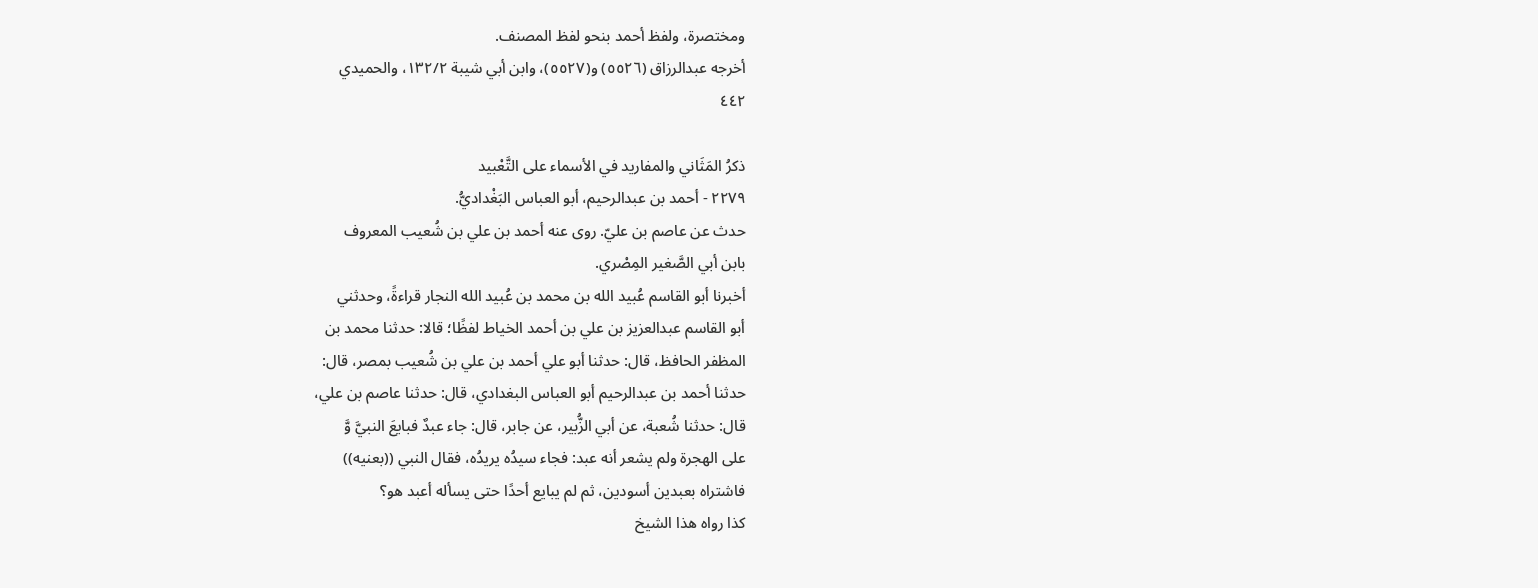ومختصرة، ولفظ أحمد بنحو لفظ المصنف.
أخرجه عبدالرزاق (٥٥٢٦) و(٥٥٢٧)، وابن أبي شيبة ١٣٢/٢، والحميدي
٤٤٢

ذكرُ المَثَاني والمفاريد في الأسماء على التَّعْبيد
٢٢٧٩ - أحمد بن عبدالرحيم، أبو العباس البَغْداديُّ.
حدث عن عاصم بن عليّ. روى عنه أحمد بن علي بن شُعيب المعروف
بابن أبي الصَّغير المِصْري.
أخبرنا أبو القاسم عُبيد الله بن محمد بن عُبيد الله النجار قراءةً، وحدثني
أبو القاسم عبدالعزيز بن علي بن أحمد الخياط لفظًا؛ قالا: حدثنا محمد بن
المظفر الحافظ، قال: حدثنا أبو علي أحمد بن علي بن شُعيب بمصر، قال:
حدثنا أحمد بن عبدالرحيم أبو العباس البغدادي، قال: حدثنا عاصم بن علي،
قال: حدثنا شُعبة، عن أبي الزُّبير، عن جابر، قال: جاء عبدٌ فبايعَ النبيَّ وَّ
على الهجرة ولم يشعر أنه عبد: فجاء سيدُه يريدُه، فقال النبي ((بعنيه))
فاشتراه بعبدين أسودين، ثم لم يبايع أحدًا حتى يسأله أعبد هو؟
كذا رواه هذا الشيخ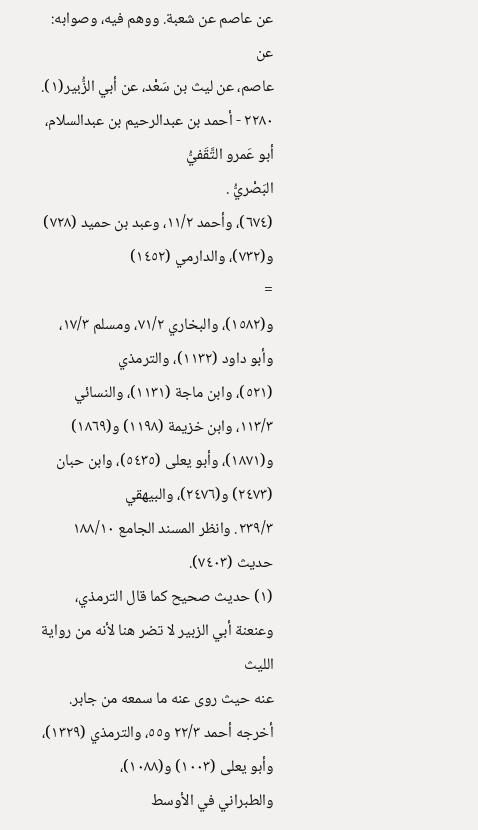عن عاصم عن شعبة. ووهم فيه، وصوابه: عن
عاصم، عن ليث بن سَعْد، عن أبي الزُّبير(١).
٢٢٨٠ - أحمد بن عبدالرحيم بن عبدالسلام، أبو عَمرو التَّقَفيُّ
البَصْريُّ .
(٦٧٤)، وأحمد ١١/٢، وعبد بن حميد (٧٢٨) و(٧٣٢)، والدارمي (١٤٥٢)
=
و(١٥٨٢)، والبخاري ٧١/٢، ومسلم ١٧/٣، وأبو داود (١١٣٢)، والترمذي
(٥٢١)، وابن ماجة (١١٣١)، والنسائي ١١٣/٣، وابن خزيمة (١١٩٨) و(١٨٦٩)
و(١٨٧١)، وأبو يعلى (٥٤٣٥)، وابن حبان (٢٤٧٣) و(٢٤٧٦)، والبيهقي
٢٣٩/٣. وانظر المسند الجامع ١٨٨/١٠ حديث (٧٤٠٣).
(١) حديث صحيح كما قال الترمذي، وعنعنة أبي الزبير لا تضر هنا لأنه من رواية الليث
عنه حیث روی عنه ما سمعه من جابر.
أخرجه أحمد ٢٢/٣ و٥٥، والترمذي (١٣٢٩)، وأبو يعلى (١٠٠٣) و(١٠٨٨)،
والطبراني في الأوسط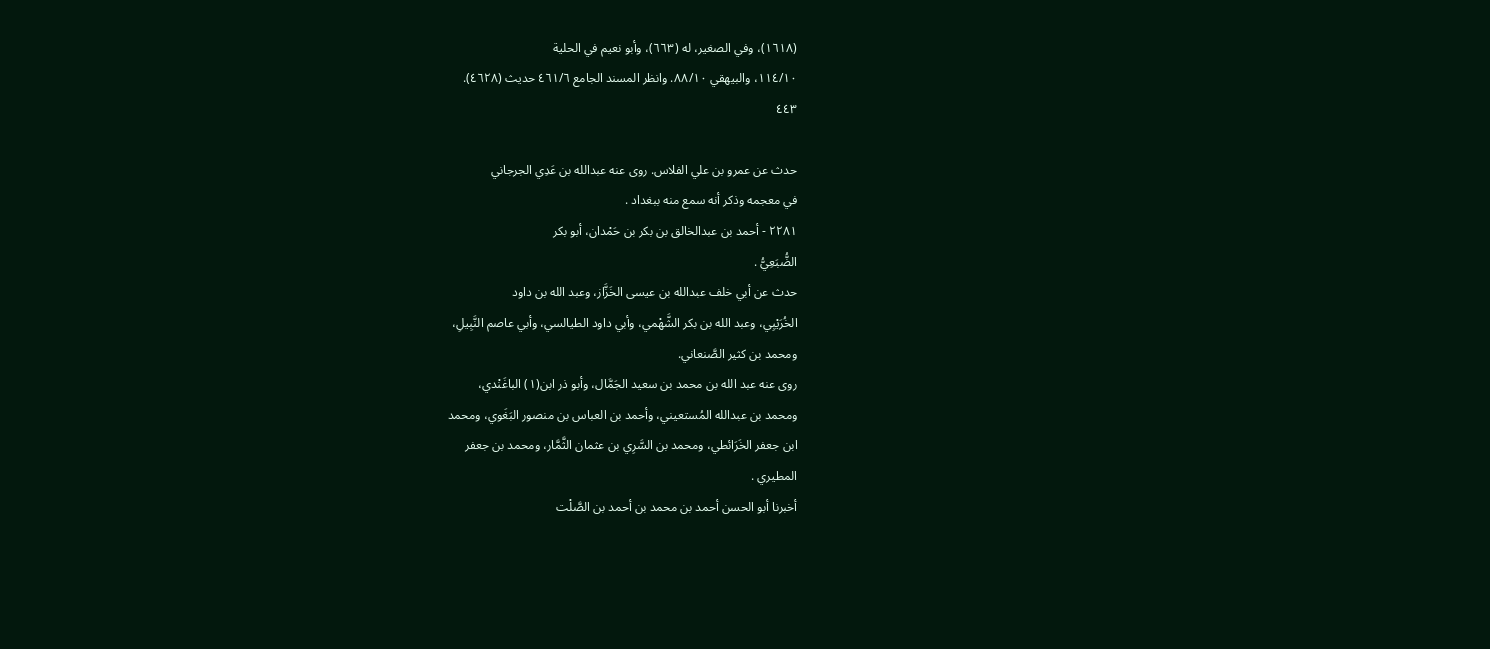(١٦١٨)، وفي الصغير، له (٦٦٣)، وأبو نعيم في الحلية
١١٤/١٠، والبيهقي ٨٨/١٠. وانظر المسند الجامع ٤٦١/٦ حديث (٤٦٢٨).
٤٤٣

حدث عن عمرو بن علي الفلاس. روى عنه عبدالله بن عَدِي الجرجاني
في معجمه وذكر أنه سمع منه ببغداد .
٢٢٨١ - أحمد بن عبدالخالق بن بكر بن حَمْدان، أبو بكر
الضُّبَعِيُّ .
حدث عن أبي خلف عبدالله بن عيسى الخَزَّاز، وعبد الله بن داود
الخُرَيْبِي، وعبد الله بن بكر الشَّهْمي، وأبي داود الطيالسي، وأبي عاصم النَّبِيلِ،
ومحمد بن كثير الصَّنعاني.
روى عنه عبد الله بن محمد بن سعيد الجَمَّال، وأبو ذر ابن(١) الباغَنْدي،
ومحمد بن عبدالله المُستعيني، وأحمد بن العباس بن منصور البَغَوي، ومحمد
ابن جعفر الخَرَائطي، ومحمد بن السَّرِي بن عثمان الثَّمَّار، ومحمد بن جعفر
المطيري .
أخبرنا أبو الحسن أحمد بن محمد بن أحمد بن الصَّلْت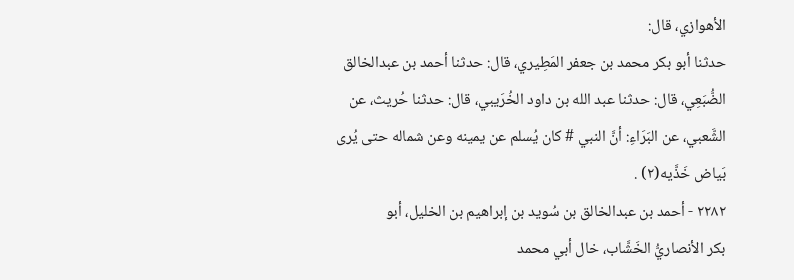الأهوازي، قال:
حدثنا أبو بكر محمد بن جعفر المَطِيري، قال: حدثنا أحمد بن عبدالخالق
الضُّبَعِي، قال: حدثنا عبد الله بن داود الخُرَيبي، قال: حدثنا حُريث، عن
الشَّعبي، عن البَرَاءِ: أنَّ النبي # كان يُسلم عن يمينه وعن شماله حتى يُرى
بَياض خَذَّيه(٢) .
٢٢٨٢ - أحمد بن عبدالخالق بن سُويد بن إبراهيم بن الخليل، أبو
بكر الأنصاريُّ الخَشَّاب، خال أبي محمد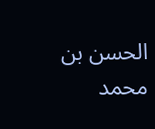الحسن بن محمد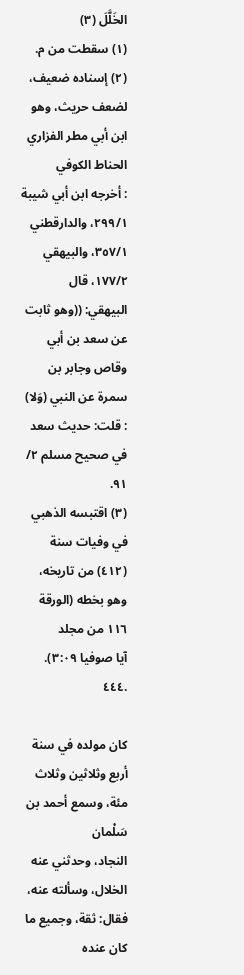الخَلَّلَ (٣)
(١) سقطت من م.
(٢) إسناده ضعيف، لضعف حريث، وهو ابن أبي مطر الفزاري الحناط الكوفي
: أخرجه ابن أبي شيبة ٢٩٩/١، والدارقطني ٣٥٧/١، والبيهقي ١٧٧/٢، قال
البيهقي: ((وهو ثابت عن سعد بن أبي وقاص وجابر بن سمرة عن النبي (وَلا)
: قلت: حديث سعد في صحيح مسلم ٢/ ٩١.
(٣) اقتبسه الذهبي في وفيات سنة (٤١٢) من تاريخه، وهو بخطه (الورقة ١١٦ من مجلد
آيا صوفيا ٣:٠٩).
.٤٤٤

كان مولده في سنة أربع وثلاثين وثلاث مئة، وسمع أحمد بن سَلْمان
النجاد، وحدثني عنه الخلال، وسألته عنه، فقال: ثقة، وجميع ما كان عنده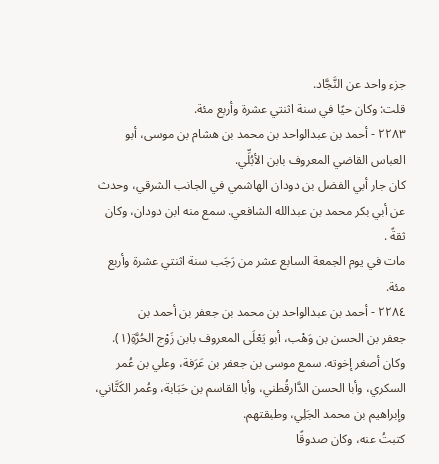جزء واحد عن النَّجَّاد.
قلت: وكان حيًا في سنة اثنتي عشرة وأربع مئة.
٢٢٨٣ - أحمد بن عبدالواحد بن محمد بن هشام بن موسى، أبو
العباس القاضي المعروف بابن الأبُلِّي.
كان جار أبي الفضل بن دودان الهاشمي في الجانب الشرقي، وحدث
عن أبي بكر محمد بن عبدالله الشافعي. سمع منه ابن دودان، وكان ثقةً .
مات في يوم الجمعة السابع عشر من رَجَب سنة اثنتي عشرة وأربع مئة.
٢٢٨٤ - أحمد بن عبدالواحد بن محمد بن جعفر بن أحمد بن
جعفر بن الحسن بن وَهْب، أبو يَعْلَى المعروف بابن زَوْج الحُرَّةِ(١).
وكان أصغر إخوته. سمع موسى بن جعفر بن عَرَفة، وعلي بن عُمر
السكري، وأبا الحسن الدَّارقُطني، وأبا القاسم بن حَبَابة، وعُمر الكَتَّاني،
وإبراهيم بن محمد الجَلِي، وطبقتهم.
كتبتُ عنه، وكان صدوقًا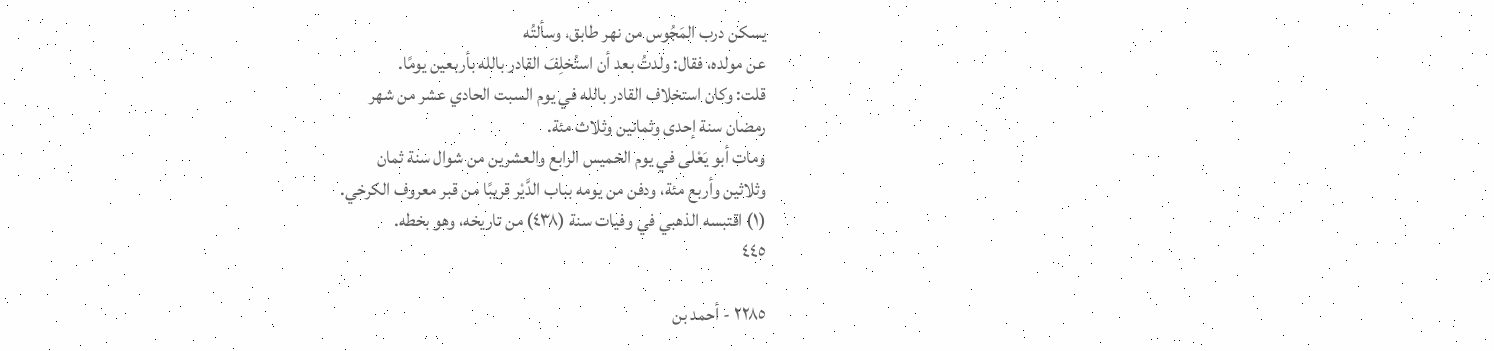يسكن درب المَجُوس من نهر طابق، وسألتُه
عن مولده، فقال: ولدتُ بعد أن استُخلِفَ القادر بالله بأربعين يومًا.
قلت: وكان استخلاف القادر بالله في يوم السبت الحادي عشر من شهر
رمضان سنة إحدى وثمانين وثلاث مئة.
ومات أبو يَعْلى في يوم الخميس الرابع والعشرين من شوال سنة ثمان
وثلاثين وأربع مئة، ودفن من يومه بباب الدَّيْر قريبًا من قبر معروف الكرخي.
(١) اقتبسه الذهبي في وفيات سنة (٤٣٨) من تاريخه، وهو بخطه.
٤٤٥

٢٢٨٥ - أحمد بن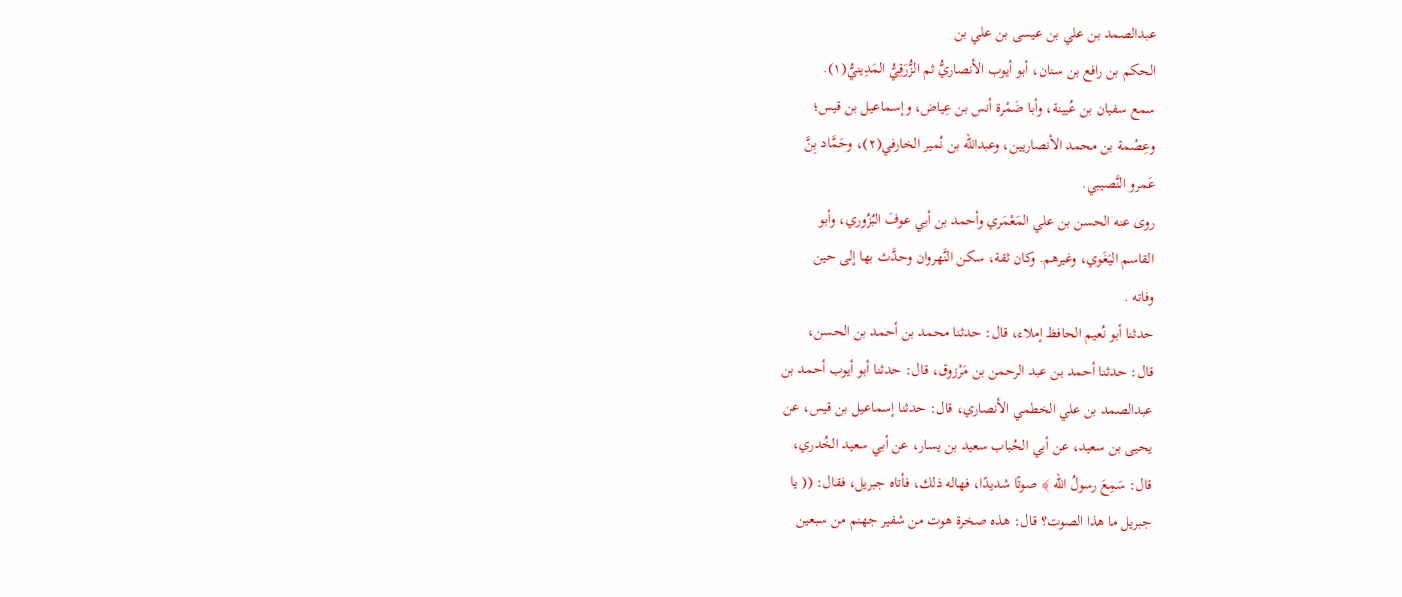عبدالصمد بن علي بن عيسى بن علي بن
الحكم بن رافع بن سنان، أبو أيوب الأنصاريُّ ثم الزُّرَقِيُّ المَدِينيُّ(١).
سمع سفيان بن عُيينة، وأبا ضَمْرة أنس بن عِياض، وإسماعيل بن قيس؛
وعِصْمة بن محمد الأنصاريين، وعبدالله بن نُمير الخارفي(٢)، وحَمَّاد بِنَّ
عَمرو النَّصيبي.
روى عنه الحسن بن علي المَعْمَري وأحمد بن أبي عوفَ البُزُوري، وأبو
القاسم اليَغَوي، وغيرهم. وكان ثقة، سكن النَّهروان وحدَّث بها إلى حين
وفاته .
حدثنا أبو نُعيم الحافظ إملاء، قال: حدثنا محمد بن أحمد بن الحسن،
قال: حدثنا أحمد بن عبد الرحمن بن مَرْزوق، قال: حدثنا أبو أيوب أحمد بن
عبدالصمد بن علي الخطمي الأنصاري، قال: حدثنا إسماعيل بن قيس، عن
يحيى بن سعيد، عن أبي الحُباب سعيد بن يسار، عن أبي سعيد الخُدري،
قال: سَمِعَ رسولُ الله ﴾ صوتًا شديدًا، فهاله ذلك، فأتاه جبريل، فقال: (( يا
جبريل ما هذا الصوت؟ قال: هذه صخرة هوت من شفير جهنم من سبعين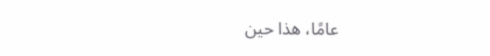عامًا، هذا حين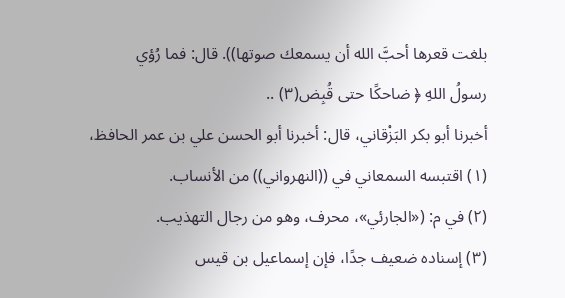بلغت قعرها أحبَّ الله أن يسمعك صوتها)). قال: فما رُؤي
رسولُ اللهِ ﴿ ضاحكًا حتى قُبِض(٣) ..
أخبرنا أبو بكر البَزْقاني، قال: أخبرنا أبو الحسن علي بن عمر الحافظ،
(١) اقتبسه السمعاني في ((النهرواني)) من الأنساب.
(٢) في م: («الجارئي»، محرف، وهو من رجال التهذيب.
(٣) إسناده ضعيف جدًا، فإن إسماعيل بن قيس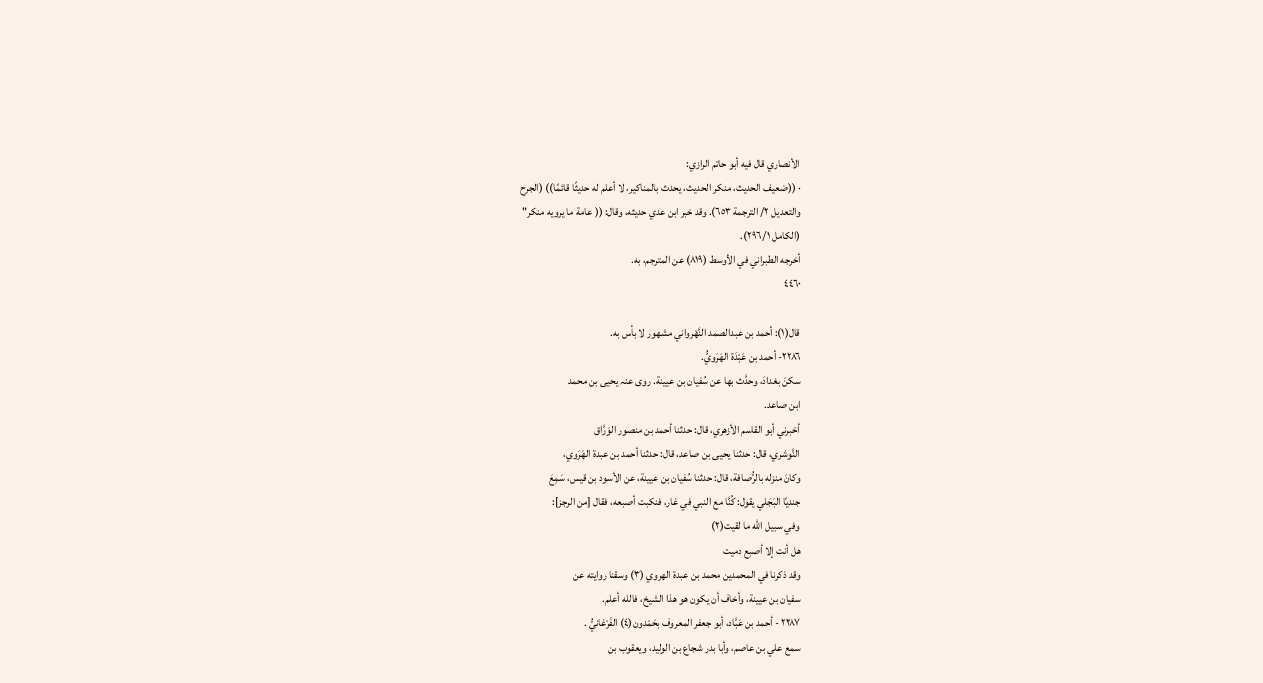الأنصاري قال فيه أبو حاتم الرازي:
· ((ضعيف الحديث، منكر الحديث، يحدث بالمناكير، لا أعلم له حديثًا قائمًا)) (الجرح
والتعديل ٢/ الترجمة ٦٥٣). وقد خبر ابن عدي حديثه، وقال: (( عامة ما يرويه منكر"
(الكامل ٢٩٦/١).
أخرجه الطبراني في الأوسط (٨١٩) عن المترجم، به.
٤٤٦٠

قال(١): أحمد بن عبدالصمد النَّهْرواني مشهور لا بأس به.
٢٢٨٦- أحمد بن عَبْدَة الهَرَويُّ.
سکنَ بغدادَ، وحدَّث بها عن سُفیان بن عیینة. روی عنہ یحیی بن محمد
ابن صاعد.
أخبرني أبو القاسم الأزهري، قال: حدثنا أحمد بن منصور الوَرَّاق
النَّوشري، قال: حدثنا يحيى بن صاعد، قال: حدثنا أحمد بن عبدة الهَرَوي،
وكانَ منزله بالرُّصافة، قال: حدثنا سُفيان بن عيينة، عن الأسود بن قيس، سَمِعَ
جنديًا البَجَلي يقول: كُنَّا مع النبي في غار، فنكبت أصبعه، فقال [من الرجز]:
وفي سبيل الله ما لقيت(٢)
هل أنت إلا أصبع دميت
وقد ذكرنا في المحمدين محمد بن عبدة الهروي (٣) وسقنا روايته عن
سفيان بن عيينة، وأخاف أن يكون هو هذا الشيخ، فالله أعلم.
٢٢٨٧ - أحمد بن عَبَّاد، أبو جعفر المعروف بحَمْدون(٤) الفَرْغانيُّ .
سمع علي بن عاصم، وأبا بدر شجاع بن الوليد، ويعقوب بن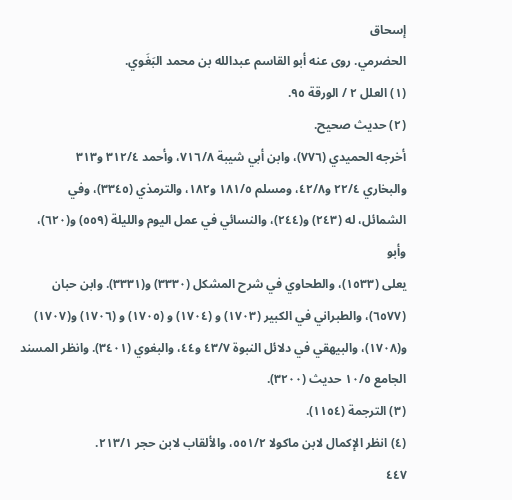إسحاق
الحضرمي. روى عنه أبو القاسم عبدالله بن محمد البَغَوي.
(١) العلل ٢ / الورقة ٩٥.
(٢) حديث صحيح.
أخرجه الحميدي (٧٧٦)، وابن أبي شيبة ٧١٦/٨، وأحمد ٣١٢/٤ و٣١٣
والبخاري ٢٢/٤ و٤٢/٨، ومسلم ١٨١/٥ و١٨٢، والترمذي (٣٣٤٥)، وفي
الشمائل، له (٢٤٣) و(٢٤٤)، والنسائي في عمل اليوم والليلة (٥٥٩) و(٦٢٠)، وأبو
يعلى (١٥٣٣)، والطحاوي في شرح المشكل (٣٣٣٠) و(٣٣٣١). وابن حبان
(٦٥٧٧)، والطبراني في الكبير (١٧٠٣) و (١٧٠٤) و (١٧٠٥) و (١٧٠٦) و(١٧٠٧)
و(١٧٠٨)، والبيهقي في دلائل النبوة ٤٣/٧ و٤٤، والبغوي (٣٤٠١). وانظر المسند
الجامع ١٠/٥ حديث (٣٢٠٠).
(٣) الترجمة (١١٥٤).
(٤) انظر الإكمال لابن ماكولا ٥٥١/٢، والألقاب لابن حجر ٢١٣/١.
٤٤٧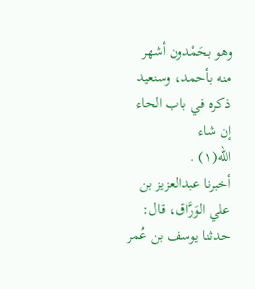وهو بحَمْدون أشهر منه بأحمد، وسنعيد ذكره في باب الحاء إن شاء
الله(١) .
أخبرنا عبدالعزيز بن علي الوَرَّاق، قال: حدثنا يوسف بن عُمر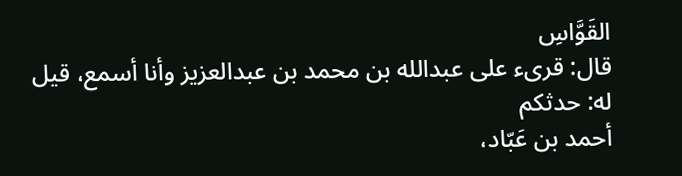القَوَّاسِ
قال: قرىء على عبدالله بن محمد بن عبدالعزيز وأنا أسمع، قيل له: حدثكم
أحمد بن عَبّاد،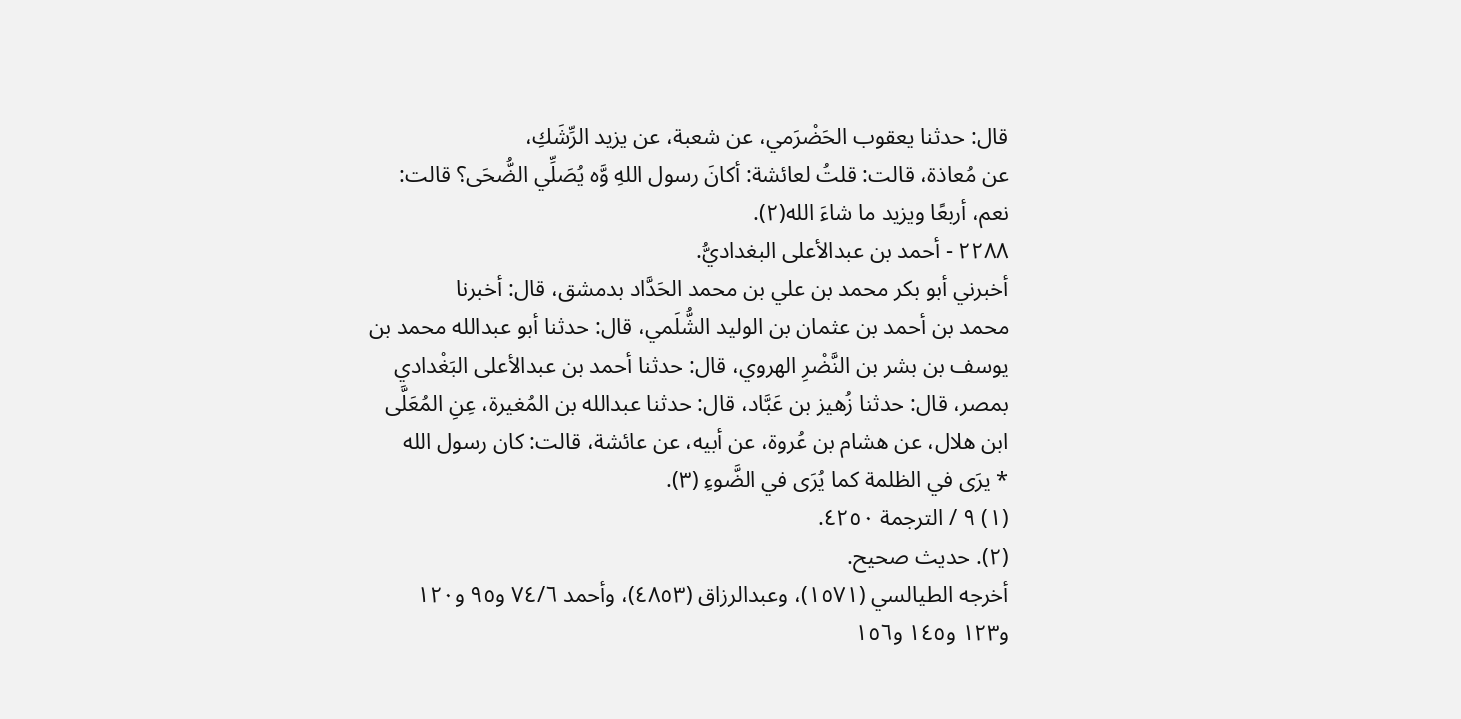قال: حدثنا يعقوب الحَضْرَمي، عن شعبة، عن يزيد الرِّشَكِ،
عن مُعاذة، قالت: قلتُ لعائشة: أكانَ رسول اللهِ وَّه يُصَلِّي الضُّحَى؟ قالت:
نعم، أربعًا ويزيد ما شاءَ الله(٢).
٢٢٨٨ - أحمد بن عبدالأعلى البغداديُّ.
أخبرني أبو بكر محمد بن علي بن محمد الحَدَّاد بدمشق، قال: أخبرنا
محمد بن أحمد بن عثمان بن الوليد الشُّلَمي، قال: حدثنا أبو عبدالله محمد بن
يوسف بن بشر بن النَّضْرِ الهروي، قال: حدثنا أحمد بن عبدالأعلى البَغْدادي
بمصر، قال: حدثنا زُهيز بن عَبَّاد، قال: حدثنا عبدالله بن المُغيرة، عِنِ المُعَلَّى
ابن هلال، عن هشام بن عُروة، عن أبيه، عن عائشة، قالت: كان رسول الله
* يرَى في الظلمة كما يُرَى في الضَّوءِ (٣).
(١) ٩ / الترجمة ٤٢٥٠.
(٢). حديث صحيح.
أخرجه الطيالسي (١٥٧١)، وعبدالرزاق (٤٨٥٣)، وأحمد ٧٤/٦ و٩٥ و١٢٠
و١٢٣ و١٤٥ و١٥٦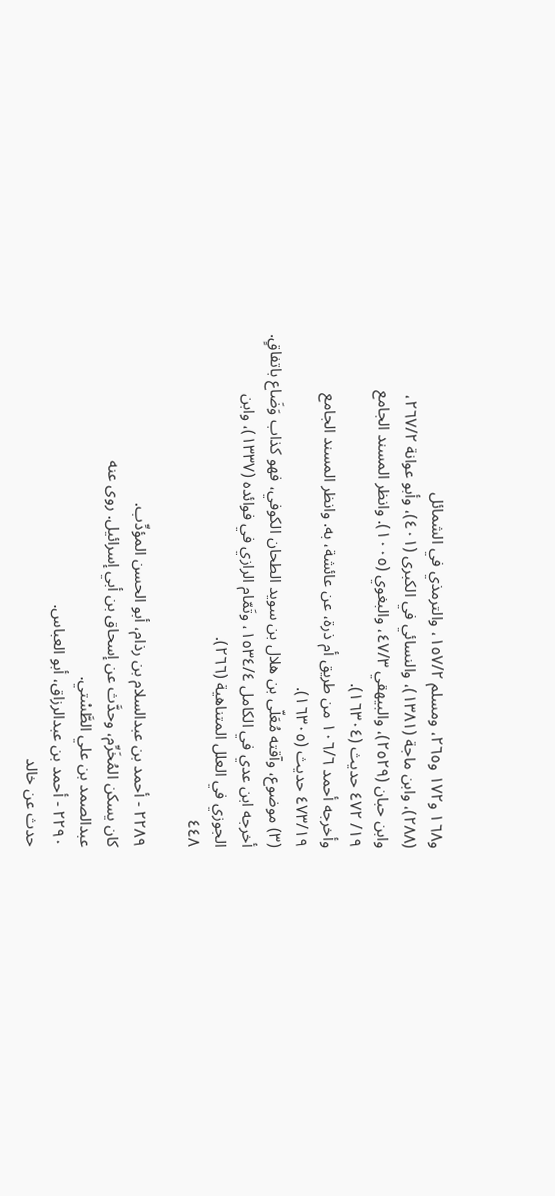و١٦٨ و١٧٢ و٢٦٥، ومسلم ١٥٧/٢، والترمذي في الشمائل
(٢٨٨)، وابن ماجة (١٣٨١)، والنسائي في الكبرى (٤٠١)، وأبو عوانة ٢٦٧/٢،
وابن حبان (٢٥٢٩)، والبيهقي ٤٧/٣، والبغوي (١٠٠٥). وانظر المسند الجامع
١٩/ ٤٧٢ حديث (١٦٣٠٤).
وأخرجه أحمد ١٠٦/٦ من طريق أم ذرة، عن عائشة، به. وانظر المسند الجامع
٤٧٣/١٩ حديث (١٦٣٠٥).
(٣) موضوع، وآقته مُعَلّى بن هلال بن سويد الطحان الكوفي، فهو كذاب وَضَاع باتفاقٍ.
أخرجه ابن عدي في الكامل ١٥٣٤/٤، وتَمّام الرازي في فوائده (١٣٣٧)، وابن
الجوزي في العلل المتناهية (٢٦٦).
٤٤٨

٢٢٨٩ - أحمد بن عبدالسلام بن رذام، أبو الحسن المؤدِّب.
كان يسكن المُخَرِّم، وحدَّث عن إسحاق بن أبي إسرائيل. روى عنه
عبدالصمد بن علي الطَّسْتي.
٢٢٩٠ - أحمد بن عبدالرزاق، أبو العباس.
حدث عن خالد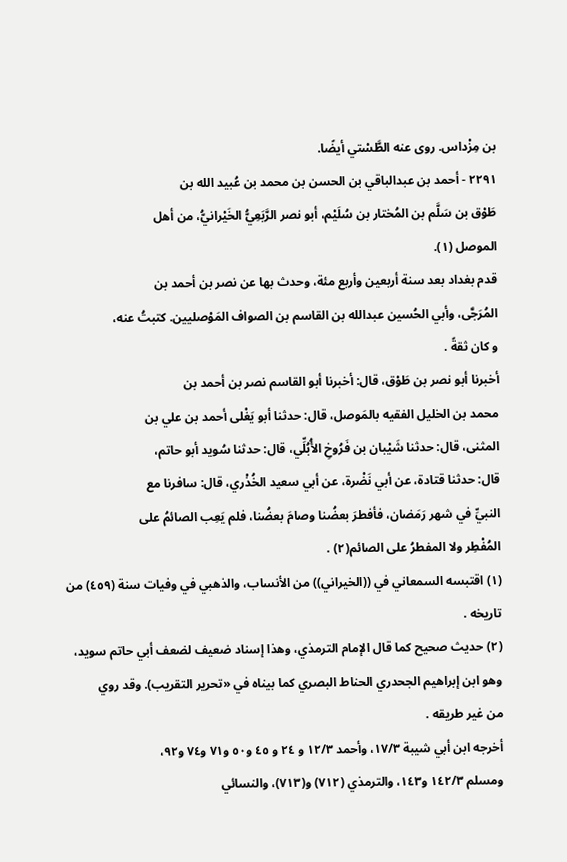بن مِزْداس. روى عنه الطَّسْتي أيضًا.
٢٢٩١ - أحمد بن عبدالباقي بن الحسن بن محمد بن عُبيد الله بن
طَوْق بن سَلَّم بن المُختار بن سُلَيْم، أبو نصر الرَّبَعِيُّ الخَيْرانيُّ، من أهل
الموصل (١).
قدم بغداد بعد سنة أربعين وأربع مئة، وحدث بها عن نصر بن أحمد بن
المُرَجَّى، وأبي الحُسين عبدالله بن القاسم بن الصواف المَوْصليين. كتبتُ عنه،
و کان ثقةً .
أخبرنا أبو نصر بن طَوْق، قال: أخبرنا أبو القاسم نصر بن أحمد بن
محمد بن الخليل الفقيه بالمَوصل، قال: حدثنا أبو يَغْلى أحمد بن علي بن
المثنى، قال: حدثنا شَيْبان بن فَرُوخِ الأُبُلِّي، قال: حدثنا سُويد أبو حاتم،
قال: حدثنا قتادة، عن أبي نَضْرة، عن أبي سعيد الخُذْري، قال: سافرنا مع
النبيِّ في شهر رَمَضان، فأفطرَ بعضُنا وصامَ بعضُنا، فلم يَعِب الصائمُ على
المُفْطِر ولا المفطرُ على الصائم(٢) .
(١) اقتبسه السمعاني في ((الخيراني)) من الأنساب، والذهبي في وفيات سنة (٤٥٩) من
تاريخه .
(٢) حديث صحيح كما قال الإمام الترمذي، وهذا إسناد ضعيف لضعف أبي حاتم سويد،
وهو ابن إبراهيم الجحدري الحناط البصري كما بيناه في «تحرير التقريب). وقد روي
من غير طريقه .
أخرجه ابن أبي شيبة ١٧/٣، وأحمد ١٢/٣ و ٢٤ و ٤٥ و٥٠ و٧١ و٧٤ و٩٢،
ومسلم ١٤٢/٣ و١٤٣، والترمذي (٧١٢) و(٧١٣)، والنسائي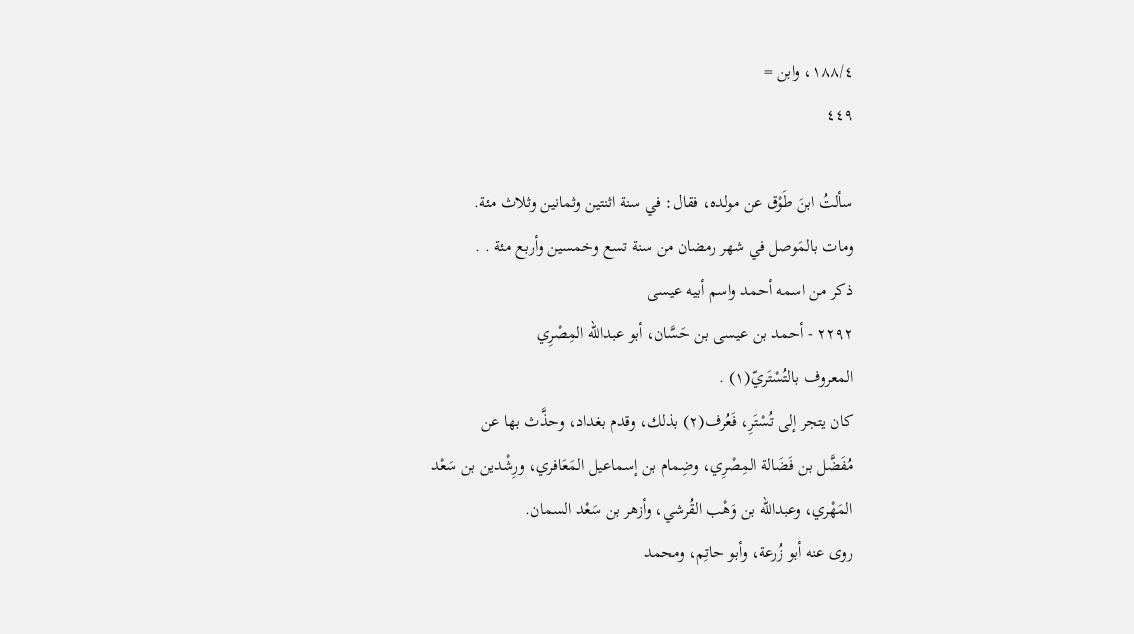١٨٨/٤، وابن =
٤٤٩

سألتُ ابنَ طَوْق عن مولده، فقال: في سنة اثنتين وثمانين وثلاث مئة.
ومات بالمَوصل في شهر رمضان من سنة تسع وخمسين وأربع مئة . .
ذكر من اسمه أحمد واسم أبيه عيسى
٢٢٩٢ - أحمد بن عيسى بن حَسَّان، أبو عبدالله المِصْرِي
المعروف بالتُسْتَريّ(١) .
كان يتجر إلى تُسْتَرِ، فَعُرف(٢) بذلك، وقدم بغداد، وحذَّث بها عن
مُفَضَّل بن فَضَالة المِصْرِي، وضِمام بن إسماعيل المَعَافري، ورِشْدين بن سَعْد
المَهْري، وعبدالله بن وَهْب القُرشي، وأزهر بن سَعْد السمان.
روى عنه أبو زُرعة، وأبو حاتِم، ومحمد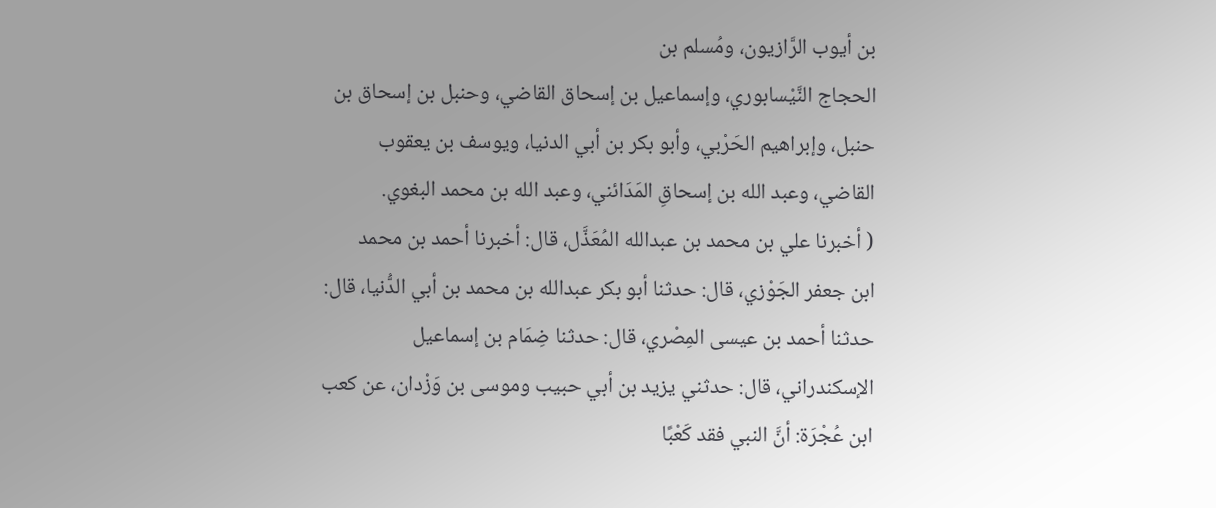بن أيوب الرَّازيون، ومُسلم بن
الحجاج النَّيْسابوري، وإسماعيل بن إسحاق القاضي، وحنبل بن إسحاق بن
حنبل، وإبراهيم الحَرْبي، وأبو بكر بن أبي الدنيا، ويوسف بن يعقوب
القاضي، وعبد الله بن إسحاقِ المَدَائني، وعبد الله بن محمد البغوي.
( أخبرنا علي بن محمد بن عبدالله المُعَذَّل، قال: أخبرنا أحمد بن محمد
ابن جعفر الجَوْزي، قال: حدثنا أبو بكر عبدالله بن محمد بن أبي الدُّنيا، قال:
حدثنا أحمد بن عيسى المِصْري، قال: حدثنا ضِمَام بن إسماعيل
الإسكندراني، قال: حدثني يزيد بن أبي حبيب وموسى بن وَزْدان، عن کعب
ابن عُجْرَة: أنَّ النبي فقد كَعْبًا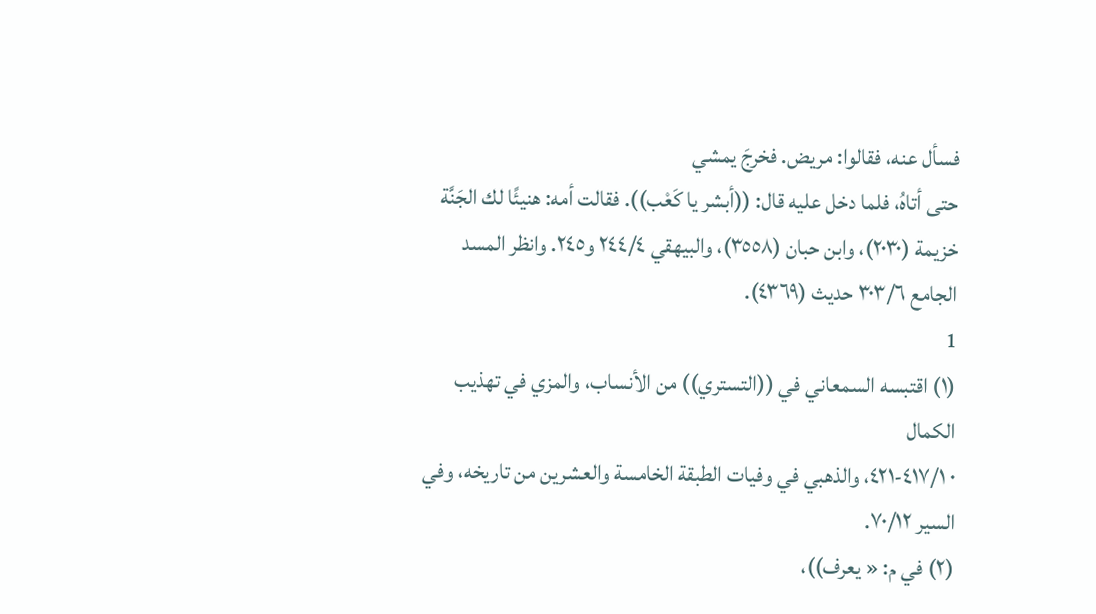فسأل عنه، فقالوا: مريض. فخرجَ يمشي
حتى أتاهُ، فلما دخل عليه قال: ((أبشر يا كَعْب)). فقالت أمه: هنيئًا لك الجَنَّة
خزيمة (٢٠٣٠)، وابن حبان (٣٥٥٨)، والبيهقي ٢٤٤/٤ و٢٤٥. وانظر المسد
الجامع ٣٠٣/٦ حديث (٤٣٦٩).
1
(١) اقتبسه السمعاني في ((التستري)) من الأنساب، والمزي في تهذيب الكمال
٠ ٤١٧/١-٤٢١، والذهبي في وفيات الطبقة الخامسة والعشرين من تاريخه، وفي
السير ٧٠/١٢.
(٢) في م: « يعرف))،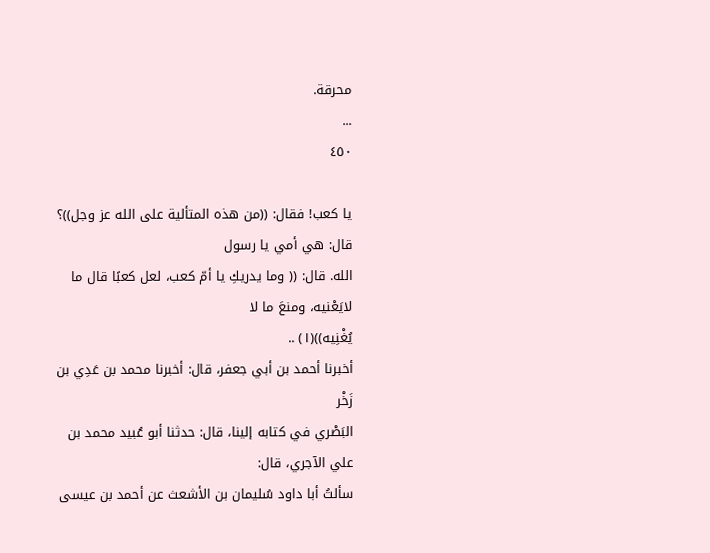محرقة.
...
٤٥٠

يا كعب! فقال: ((من هذه المتألية على الله عز وجل))؟ قال: هي أمي يا رسول
الله. قال: (( وما يدريكِ يا أمّ كعب، لعل كعبًا قال ما لايَعْنيه، ومنعَ ما لا
يُغْنِيه))(١) ..
أخبرنا أحمد بن أبي جعفر، قال: أخبرنا محمد بن عَدِي بن زَخْر
البَصْري في كتابه إلينا، قال: حدثنا أبو عُبيد محمد بن علي الآجري، قال:
سألتُ أبا داود سُليمان بن الأشعث عن أحمد بن عيسى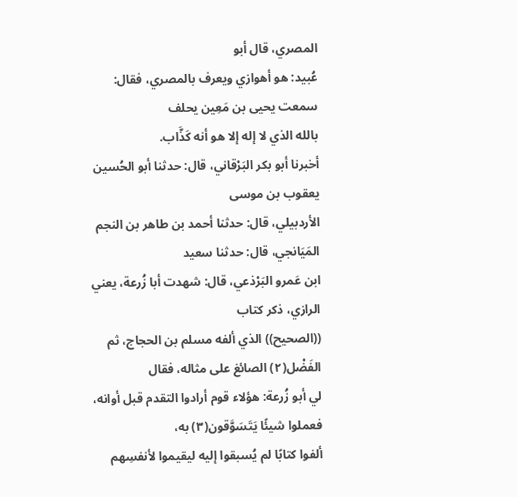المصري، قال أبو
عُبيد: هو أهوازي ويعرف بالمصري، فقال: سمعت يحيى بن مَعِين يحلف
بالله الذي لا إله إلا هو أنه كَذَّاب.
أخبرنا أبو بكر البَرْقاني، قال: حدثنا أبو الحُسين يعقوب بن موسى
الأردبيلي، قال: حدثنا أحمد بن طاهر بن النجم المَيَانجي، قال: حدثنا سعيد
ابن عَمرو البَرْذعي، قال: شهدت أبا زُرعة، يعني الرازي، ذكر كتاب
((الصحيح)) الذي ألفه مسلم بن الحجاج، ثم الفَضْل(٢) الصائغ على مثاله، فقال
لي أبو زُرعة: هؤلاء قوم أرادوا التقدم قبل أوانه، فعملوا شيئًا يَتَسَوَّقون(٣) به،
ألفوا كتابًا لم يُسبقوا إليه ليقيموا لأنفسِهم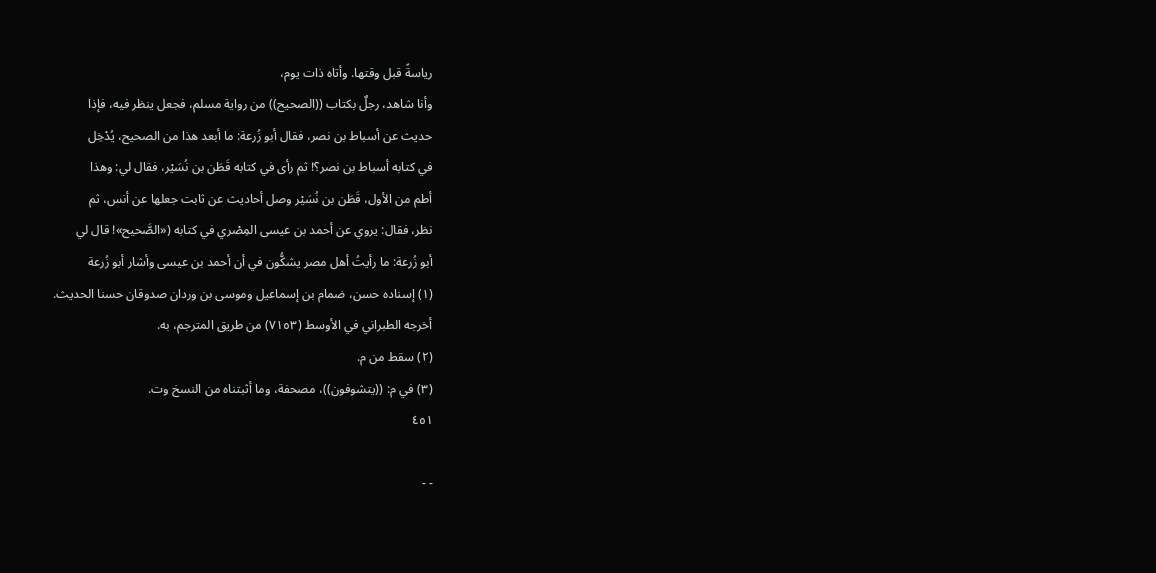رياسةً قبل وقتها. وأتاه ذات يوم،
وأنا شاهد، رجلٌ بكتاب ((الصحيح)) من رواية مسلم، فجعل ينظر فيه، فإذا
حديث عن أسباط بن نصر، فقال أبو زُرعة: ما أبعد هذا من الصحيح، يُدْخِل
في كتابه أسباط بن نصر؟! ثم رأى في كتابه قَطَن بن نُسَيْر، فقال لي: وهذا
أطم من الأول، قَطَن بن نُسَيْر وصل أحاديث عن ثابت جعلها عن أنس، ثم
نظر، فقال: يروي عن أحمد بن عيسى المِصْري في كتابه («الصَّحيح»! قال لي
أبو زُرعة: ما رأيتُ أهل مصر يشكُّون في أن أحمد بن عيسى وأشار أبو زُرعة
(١) إسناده حسن، ضمام بن إسماعيل وموسى بن وردان صدوقان حسنا الحديث.
أخرجه الطبراني في الأوسط (٧١٥٣) من طريق المترجم، به.
(٢) سقط من م.
(٣) في م: ((يتشوفون))، مصحفة، وما أثبتناه من النسخ وت.
٤٥١

- -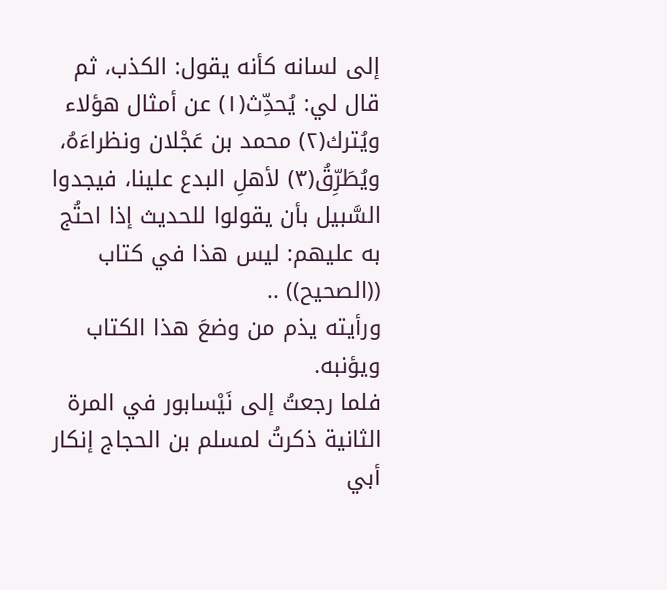إلى لسانه كأنه يقول: الكذب، ثم قال لي: يُحدِّث(١) عن أمثال هؤلاء
ويُترك(٢) محمد بن عَجْلان ونظراءَهُ، ويُطَرِّقُ(٣) لأهلِ البدع علينا، فيجدوا
السَّبيل بأن يقولوا للحديث إذا احتُج به عليهم: ليس هذا في كتاب ((الصحيح)) ..
ورأيته یذم من وضعَ هذا الكتاب ویؤنبه.
فلما رجعتُ إلى نَيْسابور في المرة الثانية ذكرتُ لمسلم بن الحجاج إنكار
أبي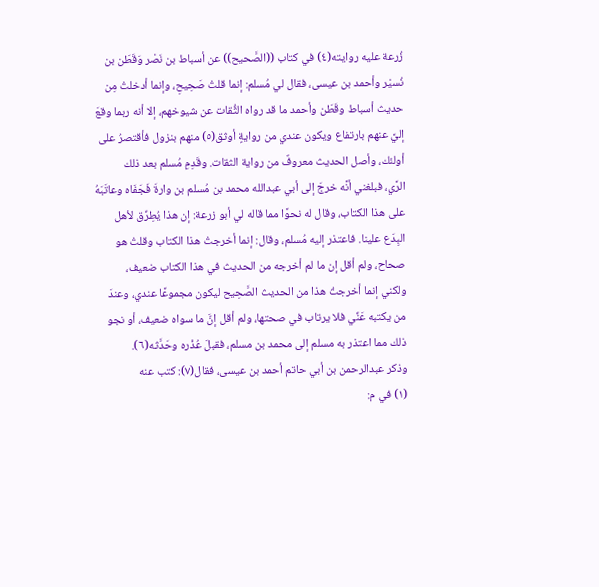زُرعة عليه روايته(٤) في كتاب ((الصَّحيح)) عن أسباط بن نَصْر وَقَطَن بن
نُسيْر وأحمد بن عيسى، فقال لي مُسلم: إنما قلتُ صَحِيحِ، وإنما أدخلتُ مِن
حديث أسباط وقَطَن وأحمد ما قد رواه الثُّقات عن شيوخهم، إلا أنه ربما وقعَ
إليَّ عنهم بارتفاع ويكون عندي من روايةٍ أوثق(٥) منهم بنزول فأقتصرُ على
أولئك، وأصل الحديث معروفٌ من رواية الثقات. وقَدِمِ مُسلم بعد ذلك
الرَّي، فبلغني أنَّه خرجَ إلى أبي عبدالله محمد بن مُسلم بن وارةَ فَجَفَاه وعاتَبَهُ
على هذا الكتاب، وقال له نحوًا مما قاله لي أبو زرعة: إن هذا يُطِرِّق لأهل
البِدَع علينا. فاعتذر إليه مُسلم، وقال: إنما أخرجتُ هذا الكتاب وقلتُ هو
صحاح، ولم أقل إن ما لم أخرجه من الحديث في هذا الكتاب ضعيف،
ولكني إنما أخرجتُ هذا من الحديث الصَّحِيح ليكون مجموعًا عندي، وعندَ
من يكتبه عَنِّي فلا يرتاب في صحتها، ولم أقل إنَّ ما سواه ضعيف، أو نجو
ذلك مما اعتذر به مسلم إلى محمد بن مسلم، فقبلَ عُذْره وحَدَّثه(٦).
وذكر عبدالرحمن بن أبي حاتم أحمد بن عيسى، فقال(٧): كتب عنه
(١) في م: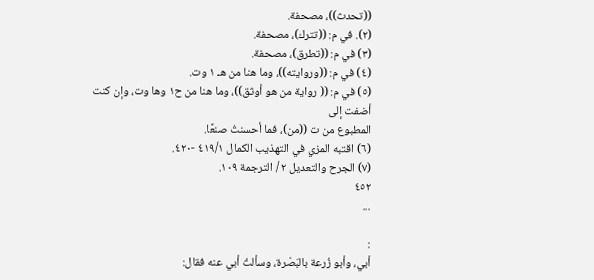((تحدث))، مصحفة.
(٢). في م: ((تترك)، مصحفة.
(٣) في م: ((تطرق)، مصحفة.
(٤) في م: ((وروايته))، وما هنا من هـ ١ وت.
(٥) في م: (( رواية من هو أوثق))، وما هنا من ح١ وها وت، وإن كنت أضفت إلى
المطبوع من ت ((من)، فما أحسنتُ صنعًا.
(٦) اقتبه المزي في التهذيب الكمال ٤١٩/١ -٤٢٠.
(٧) الجرح والتعديل ٢ / الترجمة ١٠٩.
٤٥٢
...

:
أبي، وأبو زُرعة بالبَصْرة، وسألتُ أبي عنه فقال: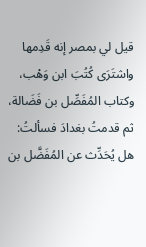قيل لي بمصر إنه قَدِمها
واشتَرَى كُتُبَ ابن وَهْب، وكتاب المُفَصِّل بن فَضَالة، ثم قدمتُ بغدادَ فسألتُ:
هل يُحَدِّث عن المُفَضَّل بن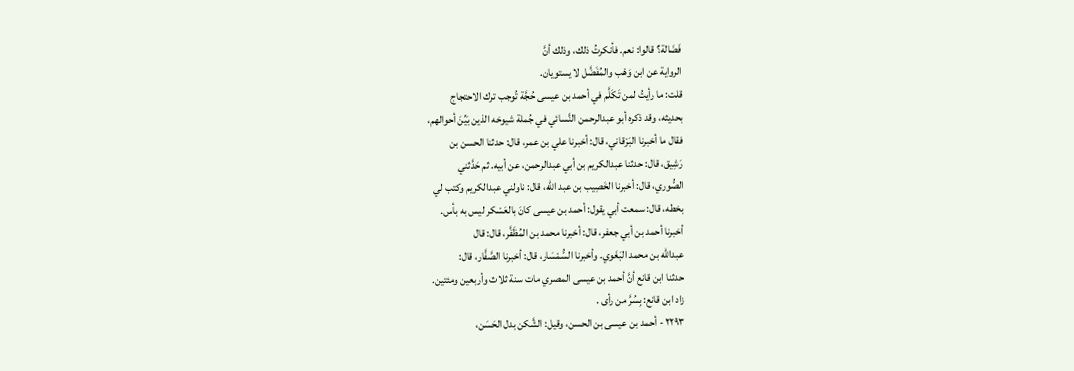فَضَالة؟ قالوا: نعم. فأنكرتُ ذلك، وذلك أنَّ
الرواية عن ابن وَهْب والمُفَضَّل لا يستويان.
قلت: ما رأيتُ لمن تَكَلَّم في أحمد بن عيسى حُجَّة تُوجب ترك الاحتجاج
بحديثه، وقد ذكره أبو عبدالرحمن النَّسائي في جُملة شيوخه الذين بَيِّنَ أحوالهم،
فقال ما أخبرنا البَرْقاني، قال: أخبرنا علي بن عمر، قال: حدثنا الحسن بن
رَشِيق، قال: حدثنا عبدالكريم بن أبي عبدالرحمن، عن أبيه. ثم حَدَّثني
الصُّوري، قال: أخبرنا الخَصِيب بن عبد الله، قال: ناولني عبدالكريم وكتب لي
بخطه، قال: سمعت أبي يقول: أحمد بن عيسى كانَ بالعَسْكر ليس به بأس.
أخبرنا أحمد بن أبي جعفر، قال: أخبرنا محمد بن المُظَفَّر، قال: قال
عبدالله بن محمد البَغَوي. وأخبرنا السُّمْسَار، قال: أخبرنا الصَّفَّار، قال:
حدثنا ابن قانع أنَّ أحمد بن عيسى المصري مات سنة ثلاث وأربعين ومئتين.
زاد ابن قانع: بِسُرَّ من رأى .
٢٢٩٣ - أحمد بن عيسى بن الحسن، وقيل: الشَّكن بدل الحَسَن،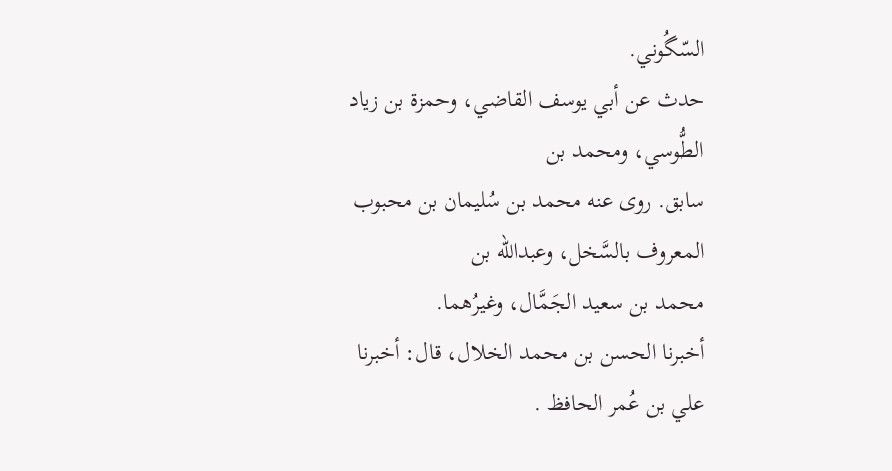السّگُوني.
حدث عن أبي يوسف القاضي، وحمزة بن زياد الطُّوسي، ومحمد بن
سابق. روى عنه محمد بن سُليمان بن محبوب المعروف بالسَّخل، وعبدالله بن
محمد بن سعيد الجَمَّال، وغيرُهما.
أخبرنا الحسن بن محمد الخلال، قال: أخبرنا علي بن عُمر الحافظ .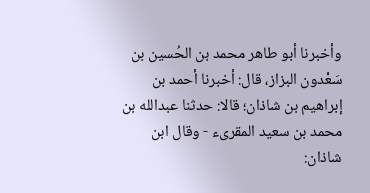وأخبرنا أبو طاهر محمد بن الحُسين بن سَعْدون البزاز، قال: أخبرنا أحمد بن
إبراهيم بن شاذان؛ قالا: حدثنا عبدالله بن محمد بن سعيد المقرىء - وقال ابن
شاذان: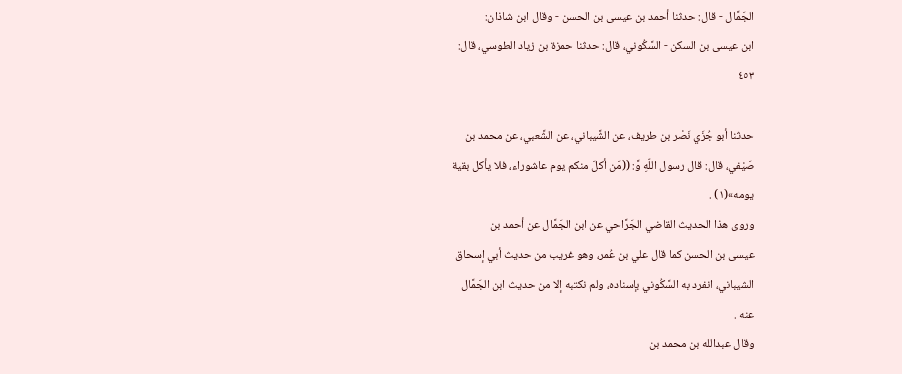الجَمَّال - قال: حدثنا أحمد بن عيسى بن الحسن - وقال ابن شاذان:
ابن عيسى بن السكن - السَّكُوني، قال: حدثنا حمزة بن زياد الطوسي، قال:
٤٥٣

حدثنا أبو جُزَي نَصْر بن طريف، عن الشَّيباني، عن الشَّعبي، عن محمد بن
صَيْفي، قال: قال رسول اللّهِ وَّ: ((مَن أكلَ منكم يوم عاشوراء، فلا يأكل بقية
يومه»(١) .
وروى هذا الحديث القاضي الجَرَّاحي عن ابن الجَمَّال عن أحمد بن
عيسى بن الحسن كما قال علي بن عُمر، وهو غريب من حديث أبي إسحاق
الشيباني، انفرد به السَّكُوني بإسناده، ولم نكتبه إلا من حديث ابن الجَمَّال
عنه .
وقال عبدالله بن محمد بن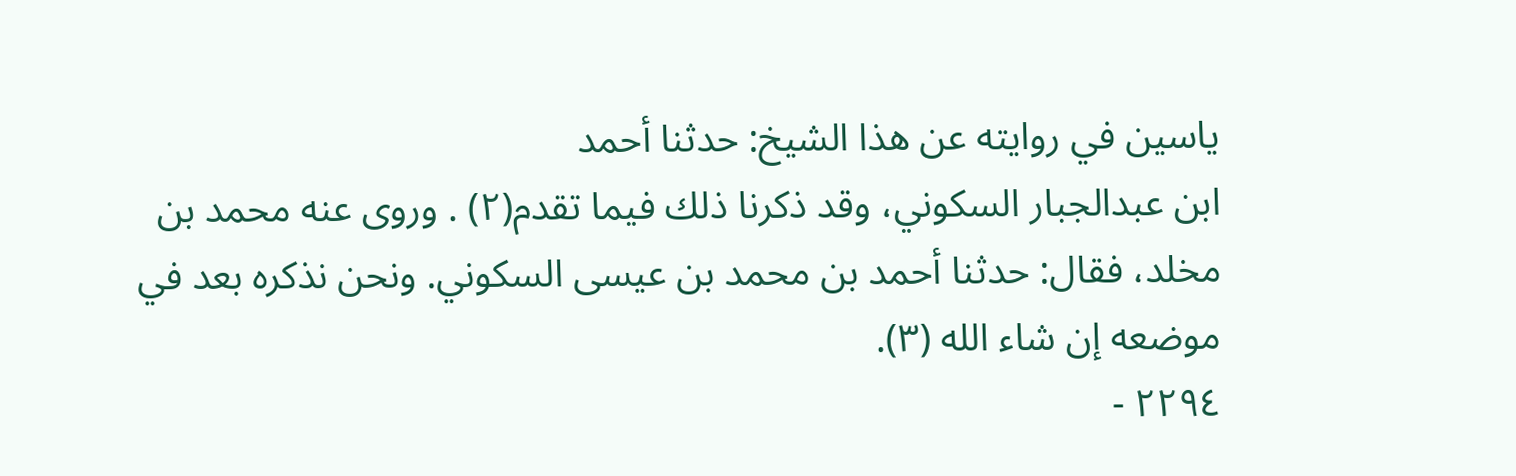ياسين في روايته عن هذا الشيخ: حدثنا أحمد
ابن عبدالجبار السكوني، وقد ذكرنا ذلك فيما تقدم(٢) . وروى عنه محمد بن
مخلد، فقال: حدثنا أحمد بن محمد بن عيسى السکوني. ونحن نذكره بعد في
موضعه إن شاء الله (٣).
٢٢٩٤ -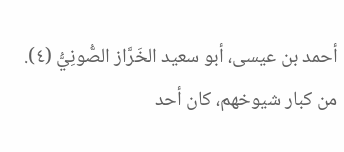أحمد بن عيسى، أبو سعيد الخَرَّاز الصُّونِيُّ (٤).
من كبار شيوخهم، كان أحد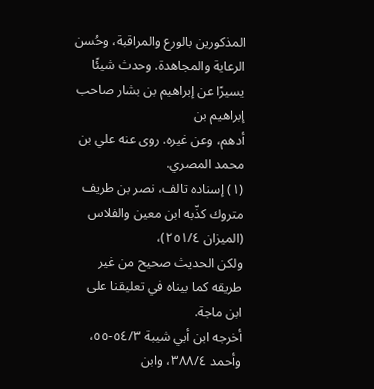المذكورين بالورع والمراقبة، وحُسن
الرعاية والمجاهدة. وحدث شيئًا يسيرًا عن إبراهيم بن بشار صاحب إبراهيم بن
أدهم، وعن غيره. روى عنه علي بن محمد المصري.
(١) إسناده تالف، نصر بن طريف متروك كذّبه ابن معين والفلاس (الميزان ٢٥١/٤)،
ولكن الحديث صحيح من غير طريقه كما بيناه في تعليقنا على ابن ماجة.
أخرجه ابن أبي شيبة ٥٤/٣-٥٥، وأحمد ٣٨٨/٤، وابن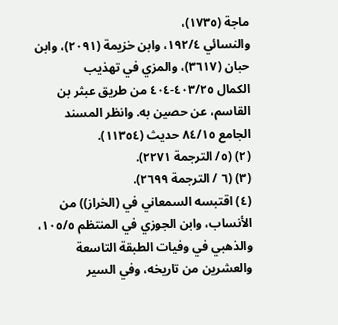ماجة (١٧٣٥)،
والنسائي ١٩٢/٤، وابن خزيمة (٢٠٩١)، وابن حبان (٣٦١٧)، والمزي في تهذيب
الكمال ٤٠٣/٢٥-٤٠٤ من طريق عبثر بن القاسم، عن حصين به. وانظر المسند
الجامع ٨٤/١٥ حديث (١١٣٥٤).
(٢) (٥/ الترجمة ٢٢٧١).
(٣) (٦ / الترجمة ٢٦٩٩).
(٤) اقتبسه السمعاني في (الخراز)) من الأنساب، وابن الجوزي في المنتظم ١٠٥/٥،
والذهبي في وفيات الطبقة التاسعة والعشرين من تاريخه، وفي السير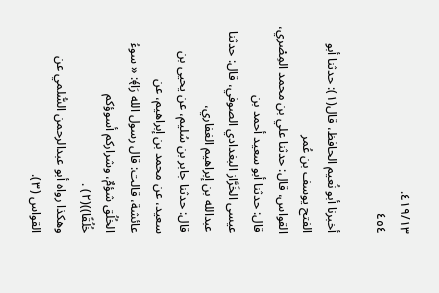٤١٩/١٣.
٤٥٤

أخبرنا أبو نُعيم الحافظ، قال(١): حدثنا أبو الفتح يوسف بن عُمر
القواس، قال: حدثنا علي بن محمد المِصْري، قال: حدثنا أبو سعيد أحمد بن
عيسى الخَرَّاز البغدادي الصوفي، قال: حدثنا عبدالله بن إبراهيم الغفاري،
قال: حدثنا جابر بن سُليم، عن يحيى بن سعيد، عن محمد بن إبراهيم، عن
عائشة، قالت: قال رسول الله رَا﴾: « سوءُ الخُلُق شؤمٌ، وشراركم أسوؤكم
خُلُقًا))(٢) .
وهكذا رواه أبو عبدالرحمن السُّلمي عن القواس (٣).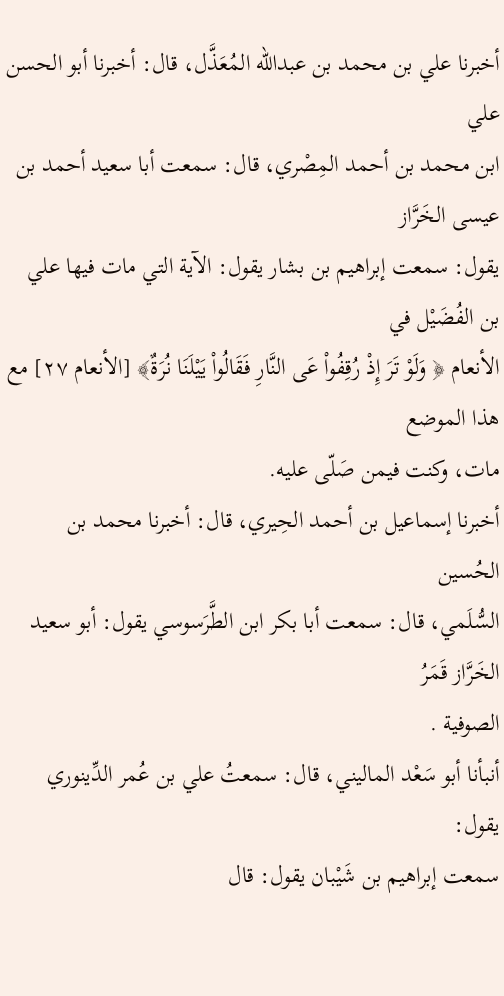أخبرنا علي بن محمد بن عبدالله المُعَذَّل، قال: أخبرنا أبو الحسن علي
ابن محمد بن أحمد المِصْري، قال: سمعت أبا سعيد أحمد بن عيسى الخَرَّاز
يقول: سمعت إبراهيم بن بشار يقول: الآية التي مات فيها علي بن الفُضَيْل في
الأنعام ﴿ وَلَوْ تَرَ إِذْ رُقِفُواْ عَى النَّارِ فَقَالُواْ يَيْلَنَا نُرَةٌ﴾ [الأنعام ٢٧] مع هذا الموضع
مات، وكنت فيمن صَلّى عليه.
أخبرنا إسماعيل بن أحمد الحِيري، قال: أخبرنا محمد بن الحُسين
السُّلَمي، قال: سمعت أبا بكر ابن الطَّرَسوسي يقول: أبو سعيد الخَرَّاز قَمَرُ
الصوفية .
أنبأنا أبو سَعْد الماليني، قال: سمعتُ علي بن عُمر الدِّينوري يقول:
سمعت إبراهيم بن شَيْبان يقول: قال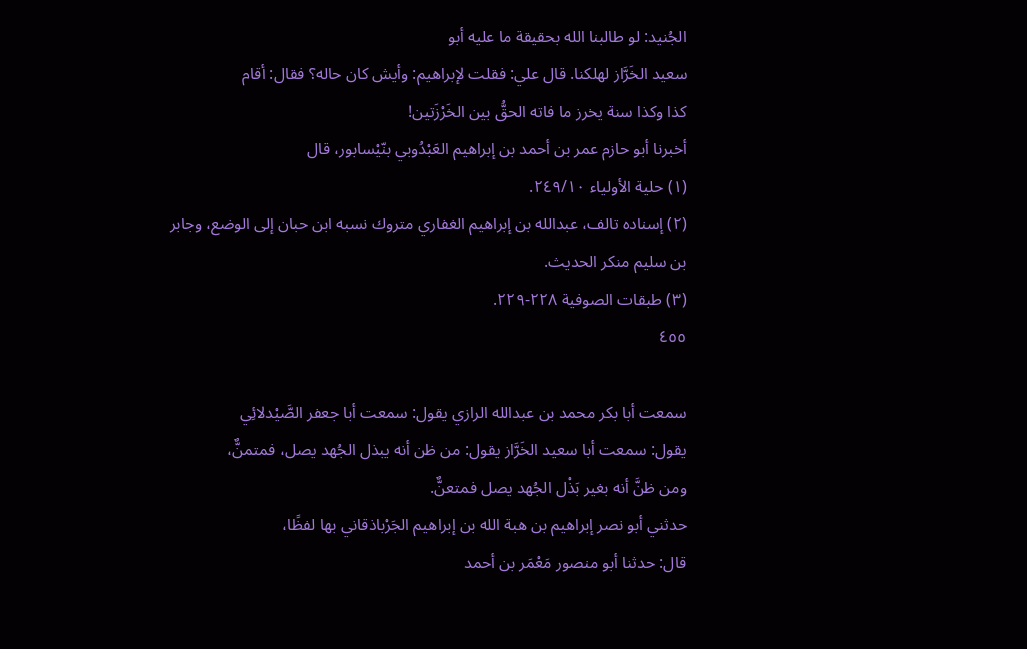الجُنيد: لو طالبنا الله بحقيقة ما عليه أبو
سعيد الخَرَّاز لهلكنا. قال علي: فقلت لإبراهيم: وأيش كان حاله؟ فقال: أقام
كذا وكذا سنة يخرز ما فاته الحقُّ بين الخَرْزَتين!
أخبرنا أبو حازم عمر بن أحمد بن إبراهيم العَبْدُوبي بنّيْسابور، قال
(١) حلية الأولياء ٢٤٩/١٠.
(٢) إسناده تالف، عبدالله بن إبراهيم الغفاري متروك نسبه ابن حبان إلى الوضع، وجابر
بن سليم منكر الحديث.
(٣) طبقات الصوفية ٢٢٨-٢٢٩.
٤٥٥

سمعت أبا بكر محمد بن عبدالله الرازي يقول: سمعت أبا جعفر الصَّيْدلائِي
يقول: سمعت أبا سعيد الخَرَّاز يقول: من ظن أنه يبذل الجُهد يصل، فمتمنٌّ،
ومن ظنَّ أنه بغير بَذْل الجُهد يصل فمتعنٌّ.
حدثني أبو نصر إبراهيم بن هبة الله بن إبراهيم الجَرْباذقاني بها لفظًا،
قال: حدثنا أبو منصور مَعْمَر بن أحمد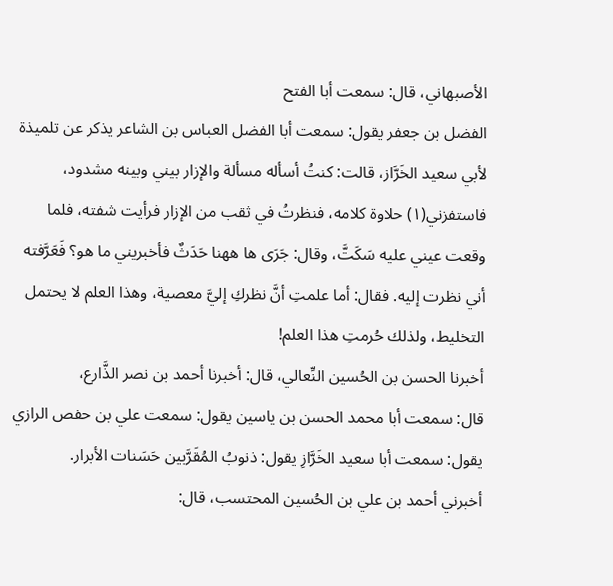الأصبهاني، قال: سمعت أبا الفتح
الفضل بن جعفر يقول: سمعت أبا الفضل العباس بن الشاعر يذكر عن تلميذة
لأبي سعيد الخَرَّاز، قالت: كنتُ أسأله مسألة والإزار بيني وبينه مشدود،
فاستفزني(١) حلاوة كلامه، فنظرتُ في ثقب من الإزار فرأيت شفته، فلما
وقعت عيني عليه سَكَتَّ، وقال: جَرَى ها ههنا حَدَثٌ فأخبريني ما هو؟ فَعَرَّفته
أني نظرت إليه. فقال: أما علمتِ أنَّ نظركِ إليَّ معصية، وهذا العلم لا يحتمل
التخليط، ولذلك حُرمتِ هذا العلم!
أخبرنا الحسن بن الحُسين النِّعالي، قال: أخبرنا أحمد بن نصر الذَّارع،
قال: سمعت أبا محمد الحسن بن ياسين يقول: سمعت علي بن حفص الرازي
يقول: سمعت أبا سعيد الخَرَّازِ يقول: ذنوبُ المُقَرَّبين حَسَنات الأبرار.
أخبرني أحمد بن علي بن الحُسين المحتسب، قال: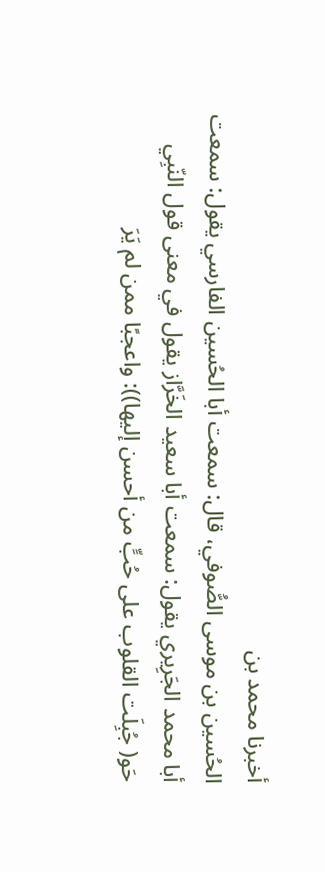أخبرنا محمد بن
الحُسين بن موسى الصُّوفي، قال: سمعت أبا الحُسين الفارسي يقول: سمعت
أبا محمد الجَرِيري يقول: سمعت أبا سعيد الخَرَّاز يقول في معنى قول النّبِي
حَو( جُبِلَت القلوب على حُبٍّ من أحسن إليها)): واعجبًا ممن لم يَرَ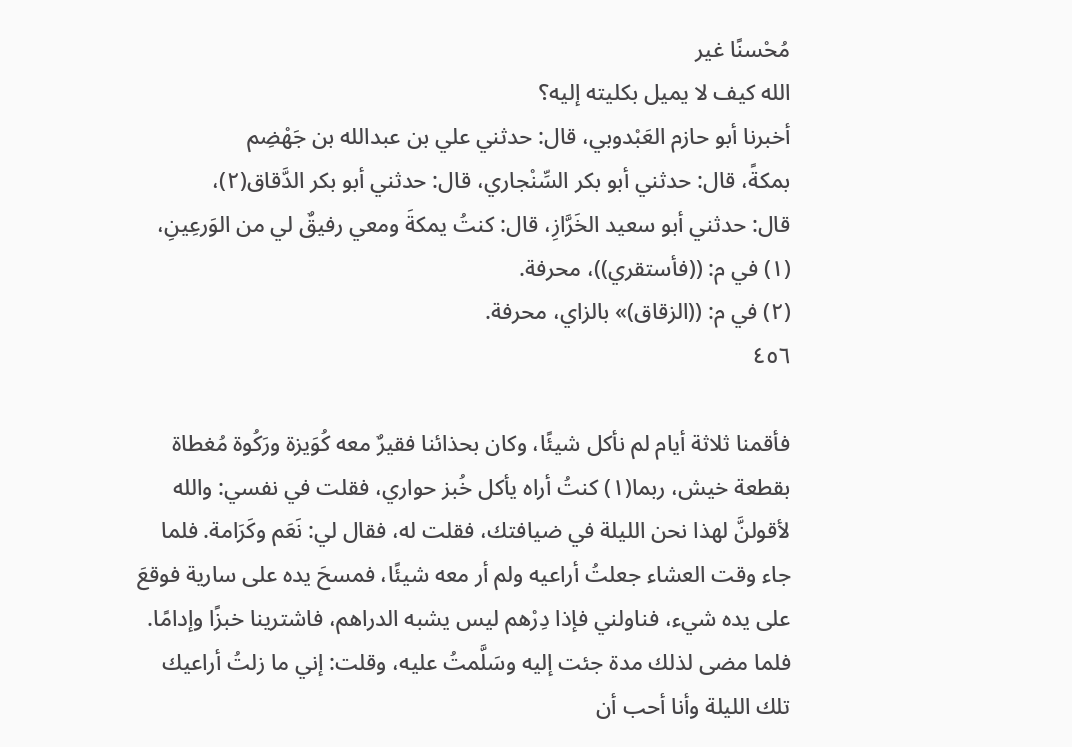مُحْسنًا غير
الله کیف لا یمیل بکلیته إليه؟
أخبرنا أبو حازم العَبْدوبي، قال: حدثني علي بن عبدالله بن جَهْضِم
بمكةً، قال: حدثني أبو بكر السِّنْجاري، قال: حدثني أبو بكر الدَّقاق(٢)،
قال: حدثني أبو سعيد الخَرَّازِ، قال: كنتُ يمكةَ ومعي رفيقٌ لي من الوَرعِينِ،
(١) في م: ((فأستقري))، محرفة.
(٢) في م: ((الزقاق)» بالزاي، محرفة.
٤٥٦

فأقمنا ثلاثة أيام لم نأكل شيئًا، وكان بحذائنا فقيرٌ معه كُوَيزة ورَكُوة مُغطاة
بقطعة خيش، ربما(١) كنتُ أراه يأكل خُبز حواري، فقلت في نفسي: والله
لأقولنَّ لهذا نحن الليلة في ضيافتك، فقلت له، فقال لي: نَعَم وكَرَامة. فلما
جاء وقت العشاء جعلتُ أراعيه ولم أر معه شيئًا، فمسحَ يده على سارية فوقعَ
على يده شيء، فناولني فإذا دِرْهم ليس يشبه الدراهم، فاشترينا خبزًا وإدامًا.
فلما مضى لذلك مدة جئت إليه وسَلَّمتُ عليه، وقلت: إني ما زلتُ أراعيك
تلك الليلة وأنا أحب أن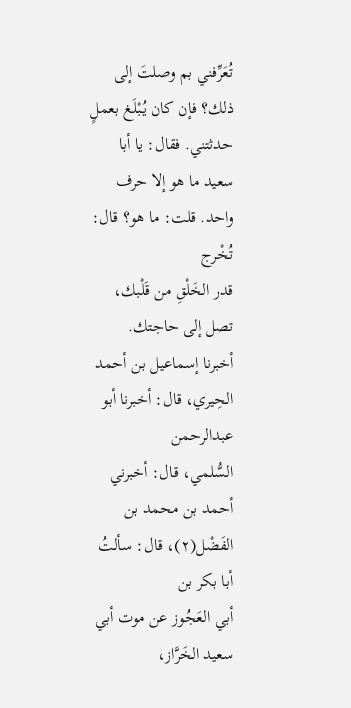تُعَرِّفني بم وصلتَ إلى ذلك؟ فإن كان يُبْلَغ بعملٍ
حدثتني. فقال: يا أبا سعيد ما هو إلا حرف واحد. قلت: ما هو؟ قال: تُخْرج
قدر الخَلْقِ من قَلْبك، تصل إلى حاجتك.
أخبرنا إسماعيل بن أحمد الحِيري، قال: أخبرنا أبو عبدالرحمن
السُّلمي، قال: أخبرني أحمد بن محمد بن الفَضْل(٢)، قال: سألتُ أبا بكر بن
أبي العَجُوز عن موت أبي سعيد الخَرَّاز،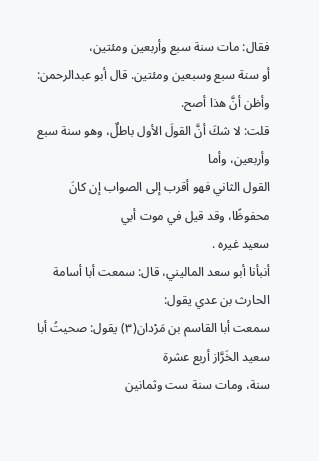فقال: مات سنة سبع وأربعين ومئتين،
أو سنة سبع وسبعين ومئتين. قال أبو عبدالرحمن: وأظن أنَّ هذا أصح.
قلت: لا شكَ أنَّ القولَ الأول باطلٌ، وهو سنة سبع وأربعين، وأما
القول الثاني فهو أقرب إلى الصواب إن كانَ محفوظًا، وقد قيل في موت أبي
سعيد غيره .
أنبأنا أبو سعد الماليني، قال: سمعت أبا أسامة الحارث بن عدي يقول:
سمعت أبا القاسم بن مَرْدان(٣) يقول: صحيتُ أبا سعيد الخَرَّاز أربع عشرة
سنة، ومات سنة ست وثمانين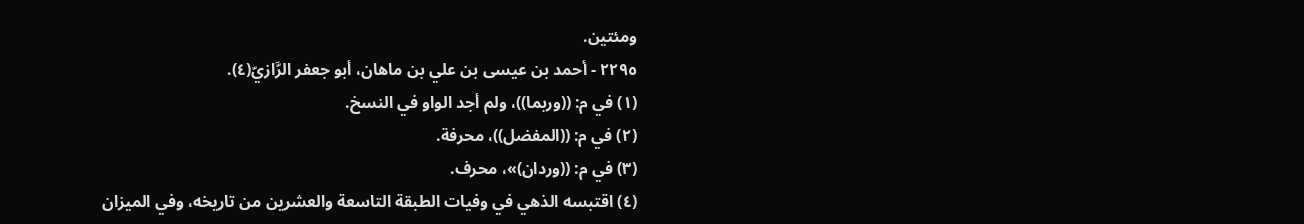ومئتين.
٢٢٩٥ - أحمد بن عيسى بن علي بن ماهان، أبو جعفر الرَّازيّ(٤).
(١) في م: ((وربما))، ولم أجد الواو في النسخ.
(٢) في م: ((المفضل))، محرفة.
(٣) في م: ((وردان)»، محرف.
(٤) اقتبسه الذهي في وفيات الطبقة التاسعة والعشرين من تاريخه، وفي الميزان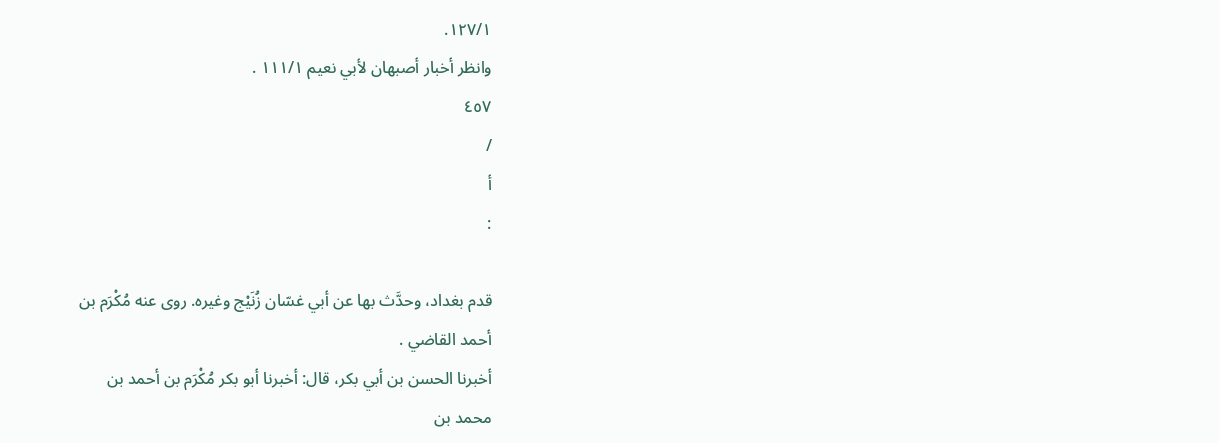١٢٧/١.
وانظر أخبار أصبهان لأبي نعيم ١١١/١ .
٤٥٧
/
أ
:

قدم بغداد، وحدَّث بها عن أبي غسّان زُنَيْج وغيره. روى عنه مُكْرَم بن
أحمد القاضي .
أخبرنا الحسن بن أبي بكر، قال: أخبرنا أبو بكر مُكْرَم بن أحمد بن
محمد بن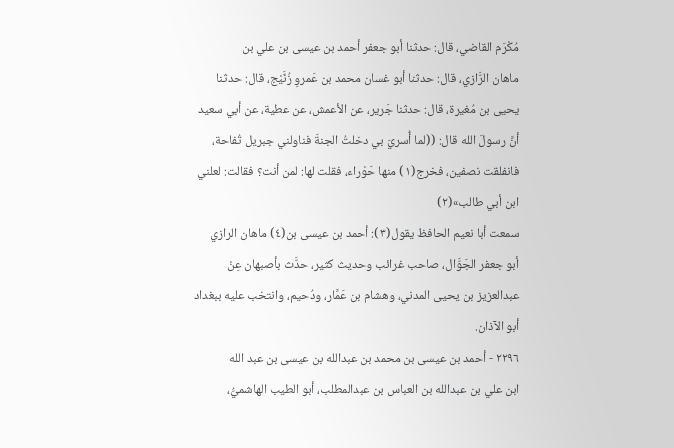مُكْرَم القاضي، قال: حدثنا أبو جعفر أحمد بن عيسى بن علي بن
ماهان الرَّازي، قال: حدثنا أبو غسان محمد بن عَمروِ زُنَّيْج، قال: حدثنا
يحيى بن مُغيرة، قال: حدثنا جَرير، عن الأعمش، عن عطية، عن أبي سعيد
أنَّ رسولَ الله قال: ((لما أُسريَ بي دخلتُ الجنةَ فناولني جبريل تُفاحة،
فانفلقت نصفين، فخرج(١) منها حَوْراء، فقلت لها: لمن أنت؟ فقالت: لعلني
ابن أبي طالب»(٢)
سمعت أبا نعيم الحافظ يقول(٣): أحمد بن عيسى بن(٤) ماهان الرازي
أبو جعفر الجَوَّال، صاحب غرائب وحديث كثير، حدَّث بأصبهان عِنْ
عبدالعزيز بن يحيى المدني، وهشام بن عَمَّار، ودُحيم، وانتخب عليه ببغداد
أبو الآذان.
٢٢٩٦ - أحمد بن عيسى بن محمد بن عبدالله بن عيسى بن عبد الله
ابن علي بن عبدالله بن العباس بن عبدالمطلب، أبو الطيب الهاشميُّ،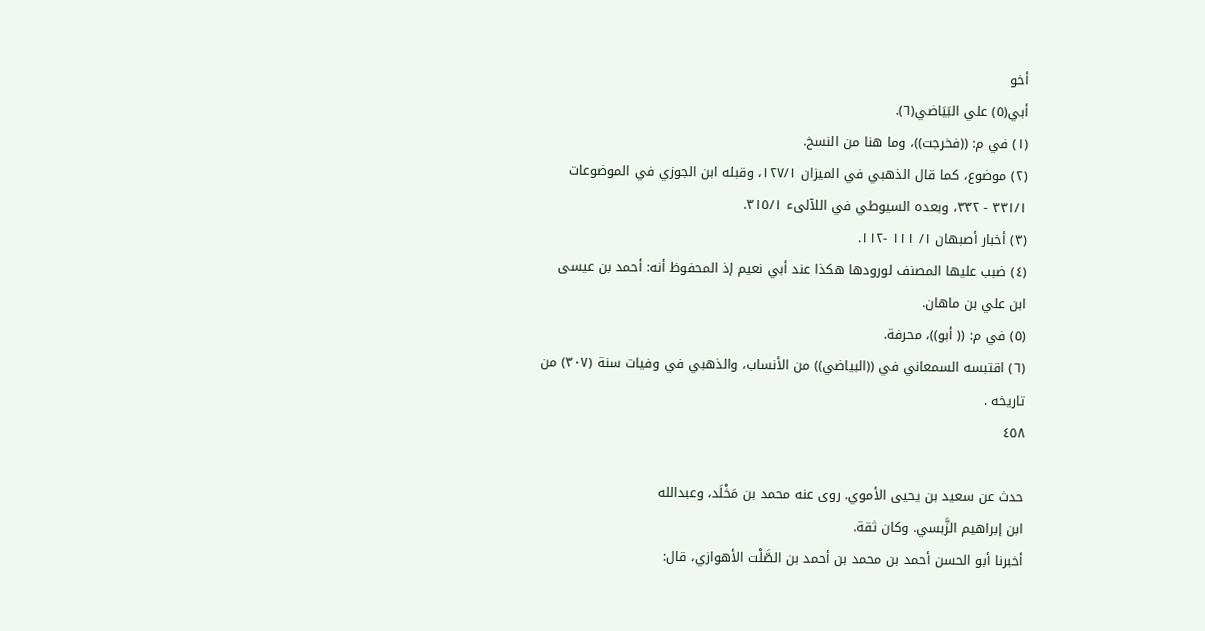أخو
أبي(٥) علي البَيَاضي(٦).
(١) في م: ((فخرجت))، وما هنا من النسخ.
(٢) موضوع، كما قال الذهبي في الميزان ١٢٧/١، وقبله ابن الجوزي في الموضوعات
٣٣١/١ - ٣٣٢، وبعده السيوطي في اللآلىء ٣١٥/١.
(٣) أخبار أصبهان ١/ ١١١ -١١٢.
(٤) ضبب عليها المصنف لورودها هكذا عند أبي نعيم إذ المحفوظ أنه: أحمد بن عيسى
ابن علي بن ماهان.
(٥) في م: (( أبو))، محرفة.
(٦) اقتبسه السمعاني في ((البياضي)) من الأنساب، والذهبي في وفيات سنة (٣٠٧) من
تاریخه .
٤٥٨

حدث عن سعيد بن يحيى الأموي. روى عنه محمد بن مَخْلَد، وعبدالله
ابن إبراهيم الزَّبسي. وكان ثقة.
أخبرنا أبو الحسن أحمد بن محمد بن أحمد بن الصَّلْت الأهوازي، قال: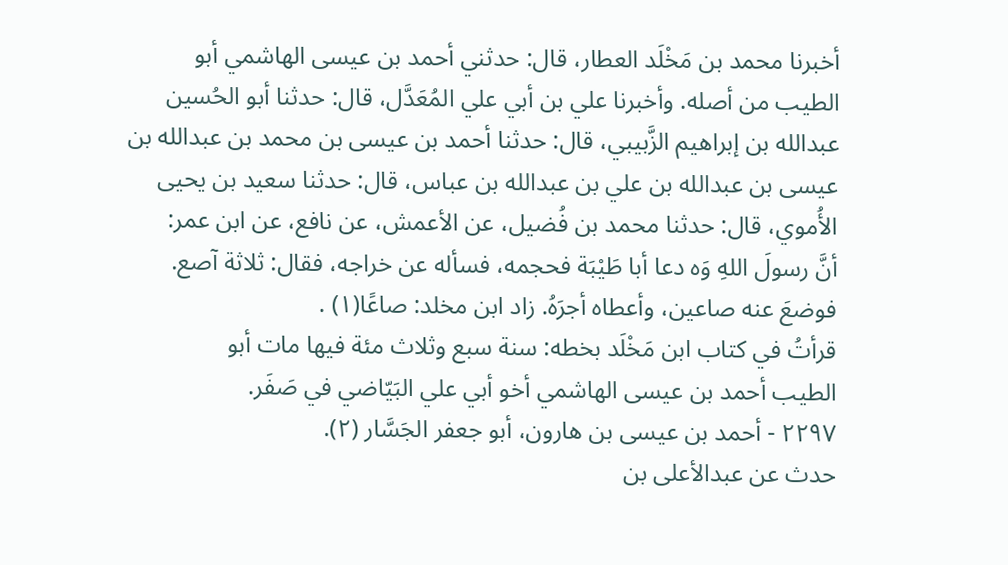أخبرنا محمد بن مَخْلَد العطار، قال: حدثني أحمد بن عيسى الهاشمي أبو
الطيب من أصله. وأخبرنا علي بن أبي علي المُعَدَّل، قال: حدثنا أبو الحُسين
عبدالله بن إبراهيم الزَّبيبي، قال: حدثنا أحمد بن عيسى بن محمد بن عبدالله بن
عيسى بن عبدالله بن علي بن عبدالله بن عباس، قال: حدثنا سعيد بن يحيى
الأُموي، قال: حدثنا محمد بن فُضيل، عن الأعمش، عن نافع، عن ابن عمر:
أنَّ رسولَ اللهِ وَه دعا أبا طَيْبَة فحجمه، فسأله عن خراجه، فقال: ثلاثة آصع.
فوضعَ عنه صاعين، وأعطاه أجرَهُ. زاد ابن مخلد: صاعًا(١) .
قرأتُ في كتاب ابن مَخْلَد بخطه: سنة سبع وثلاث مئة فيها مات أبو
الطيب أحمد بن عيسى الهاشمي أخو أبي علي البَيّاضي في صَفَر.
٢٢٩٧ - أحمد بن عيسى بن هارون، أبو جعفر الجَسَّار (٢).
حدث عن عبدالأعلى بن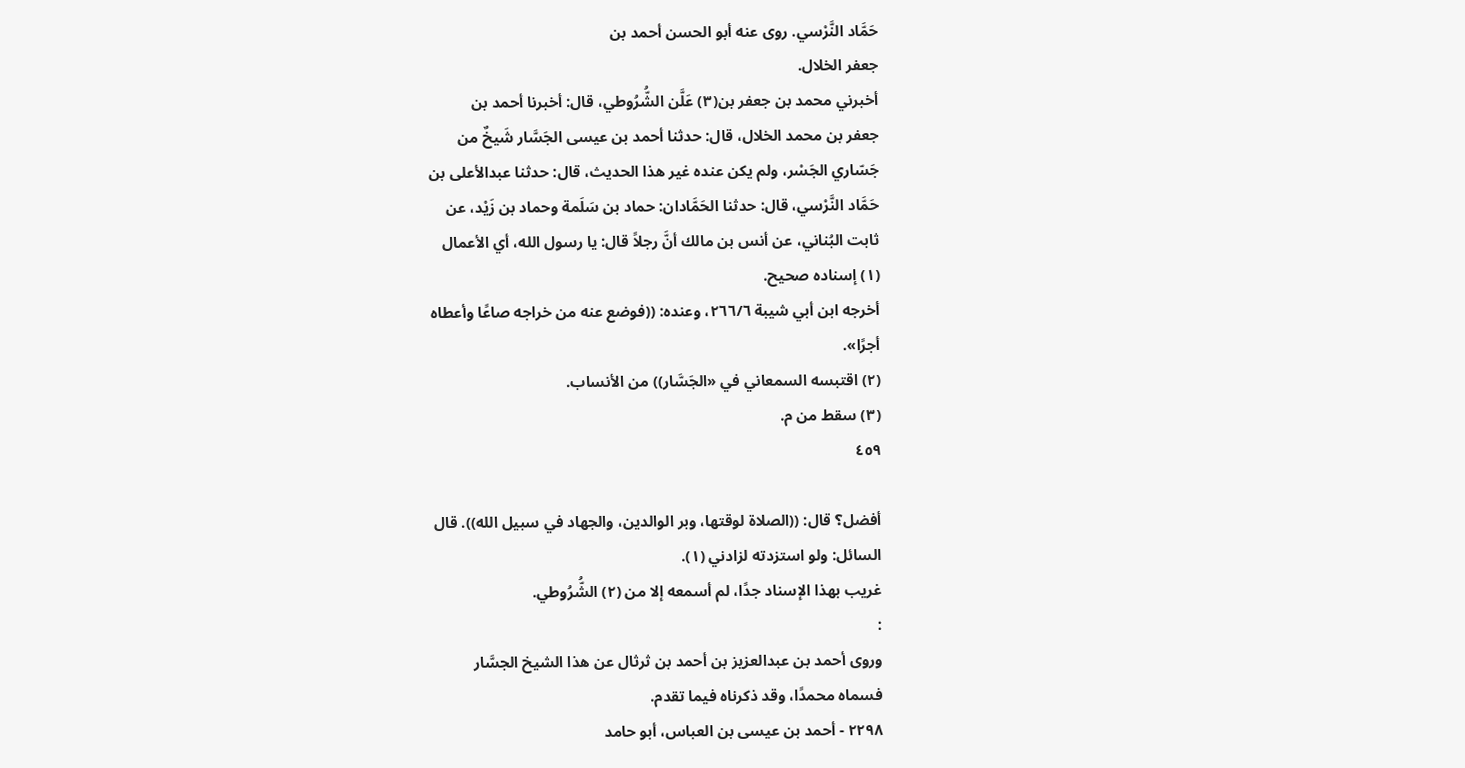حَمَّاد النَّرْسي. روى عنه أبو الحسن أحمد بن
جعفر الخلال.
أخبرني محمد بن جعفر بن(٣) عَلَّن الشُّرُوطي، قال: أخبرنا أحمد بن
جعفر بن محمد الخلال، قال: حدثنا أحمد بن عيسى الجَسَّار شَيخٌ من
جَسّاري الجَسْر، ولم يكن عنده غير هذا الحديث، قال: حدثنا عبدالأعلى بن
حَمَّاد النَّرْسي، قال: حدثنا الحَمَّادان: حماد بن سَلَمة وحماد بن زَيْد، عن
ثابت البُناني، عن أنس بن مالك أنَّ رجلاً قال: يا رسول الله، أي الأعمال
(١) إسناده صحيح.
أخرجه ابن أبي شيبة ٢٦٦/٦، وعنده: ((فوضع عنه من خراجه صاعًا وأعطاه
أجرًا».
(٢) اقتبسه السمعاني في «الجَسَّار)) من الأنساب.
(٣) سقط من م.
٤٥٩

أفضل؟ قال: ((الصلاة لوقتها، وبر الوالدين، والجهاد في سبيل الله)). قال
السائل: ولو استزدته لزادني (١).
غريب بهذا الإسناد جدًا، لم أسمعه إلا من (٢) الشُّرُوطي.
:
وروى أحمد بن عبدالعزيز بن أحمد بن ثرثال عن هذا الشيخ الجسَّار
فسماه محمدًا، وقد ذكرناه فيما تقدم.
٢٢٩٨ - أحمد بن عيسى بن العباس، أبو حامد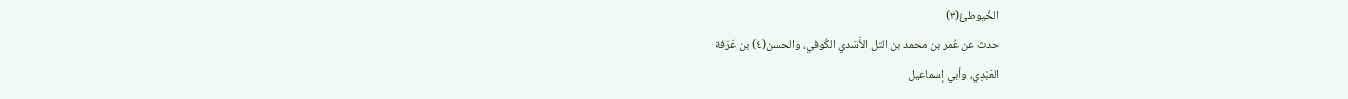الخُيوطئُ(٣)
حدث عن عُمر بن محمد بن التل الأَسَدي الكُوفي، والحسن(٤) بن عَرَفة
العَبْدِي، وأبي إسماعيل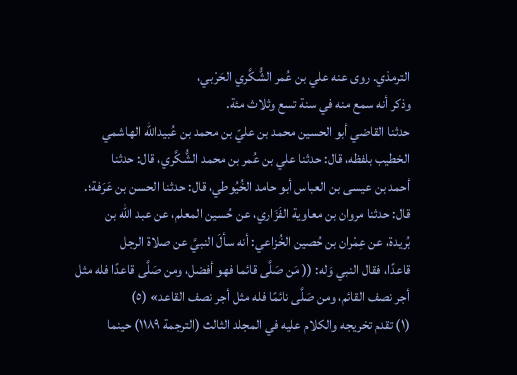الترمذي. روى عنه علي بن عُمر الشُّكَّري الحَرْبي،
وذكر أنه سمع منه في سنة تسع وثلاث مئة.
حدثنا القاضي أبو الحسين محمد بن عليّ بن محمد بن عُبيدالله الهاشمي
الخطيب بلفظه، قال: حدثنا علي بن عُمر بن محمد الشُّكَّري، قال: حدثنا
أحمد بن عيسى بن العباس أبو حامد الخُيُوطي، قال: حدثنا الحسن بن عَرَفة؛.
قال: حدثنا مروان بن معاوية الفَزَاري، عن حُسين المعلم، عن عبد الله بن
بُريدة، عن عِمْران بن حُصين الخُزاعي: أنه سألَ النبيَّ عن صلاة الرجل
قاعدًا، فقال النبي وَله: (( مَن صَلَّى قائما فهو أفضل، ومن صَلَّى قاعدًا فله مثل
أجر نصف القائم، ومن صَلَّى نائمًا فله مثل أجر نصف القاعد» (٥)
(١) تقدم تخريجه والكلام عليه في المجلد الثالث (الترجمة ١١٨٩) حينما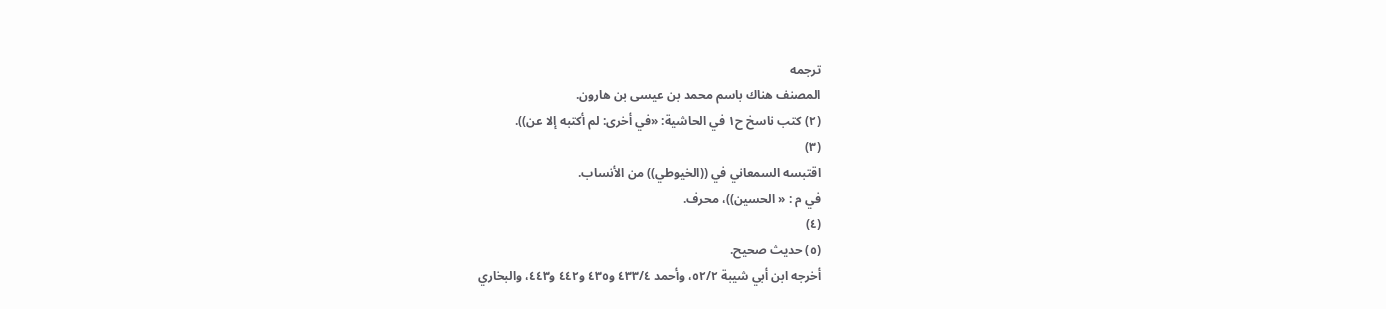ترجمه
المصنف هناك باسم محمد بن عيسى بن هارون.
(٢) كتب ناسخ ح١ في الحاشية: «في أخرى: لم أكتبه إلا عن)).
(٣)
اقتبسه السمعاني في ((الخيوطي)) من الأنساب.
في م : « الحسين))، محرف.
(٤)
(٥) حديث صحيح.
أخرجه ابن أبي شيبة ٥٢/٢، وأحمد ٤٣٣/٤ و٤٣٥ و٤٤٢ و٤٤٣، والبخاري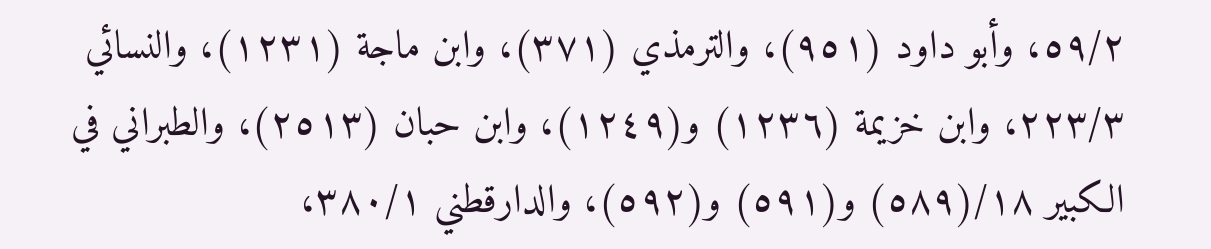٥٩/٢، وأبو داود (٩٥١)، والترمذي (٣٧١)، وابن ماجة (١٢٣١)، والنسائي
٢٢٣/٣، وابن خزيمة (١٢٣٦) و(١٢٤٩)، وابن حبان (٢٥١٣)، والطبراني في
الكبير ١٨/(٥٨٩) و(٥٩١) و(٥٩٢)، والدارقطني ٣٨٠/١،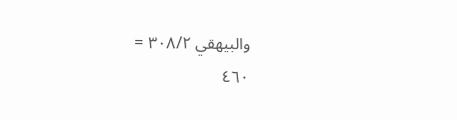والبيهقي ٣٠٨/٢ =
٤٦٠